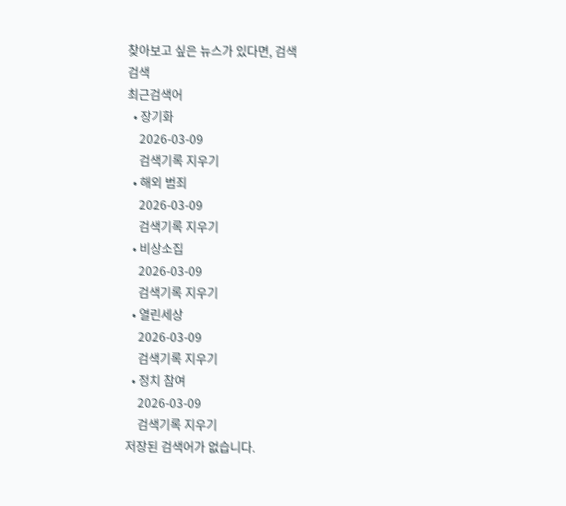찾아보고 싶은 뉴스가 있다면, 검색
검색
최근검색어
  • 장기화
    2026-03-09
    검색기록 지우기
  • 해외 범죄
    2026-03-09
    검색기록 지우기
  • 비상소집
    2026-03-09
    검색기록 지우기
  • 열린세상
    2026-03-09
    검색기록 지우기
  • 정치 참여
    2026-03-09
    검색기록 지우기
저장된 검색어가 없습니다.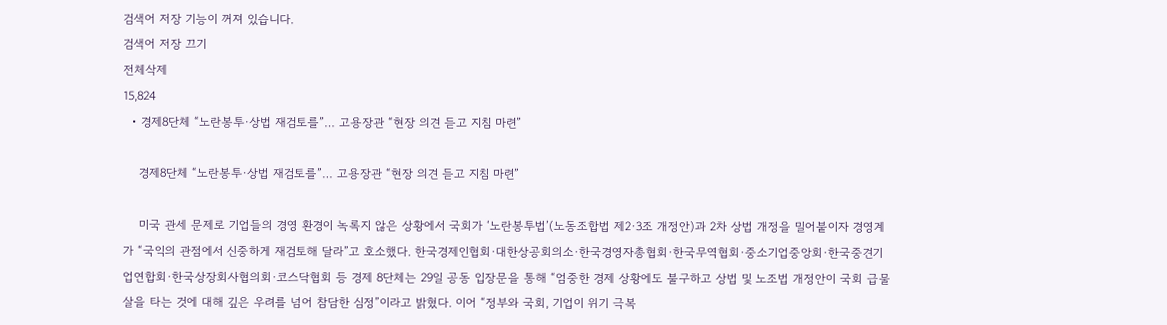검색어 저장 기능이 꺼져 있습니다.
검색어 저장 끄기
전체삭제
15,824
  • 경제8단체 “노란봉투·상법 재검토를”… 고용장관 “현장 의견 듣고 지침 마련”

    경제8단체 “노란봉투·상법 재검토를”… 고용장관 “현장 의견 듣고 지침 마련”

    미국 관세 문제로 기업들의 경영 환경이 녹록지 않은 상황에서 국회가 ‘노란봉투법’(노동조합법 제2·3조 개정안)과 2차 상법 개정을 밀어붙이자 경영계가 “국익의 관점에서 신중하게 재검토해 달라”고 호소했다. 한국경제인협회·대한상공회의소·한국경영자총협회·한국무역협회·중소기업중앙회·한국중견기업연합회·한국상장회사협의회·코스닥협회 등 경제 8단체는 29일 공동 입장문을 통해 “엄중한 경제 상황에도 불구하고 상법 및 노조법 개정안이 국회 급물살을 타는 것에 대해 깊은 우려를 넘어 참담한 심정”이라고 밝혔다. 이어 “정부와 국회, 기업이 위기 극복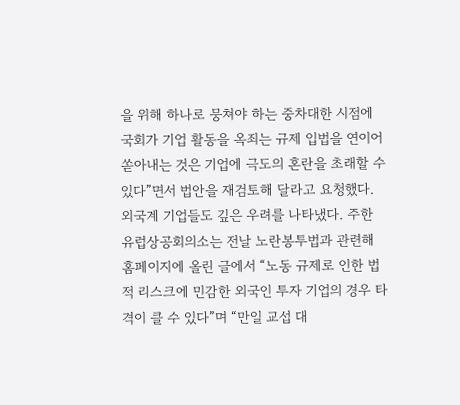을 위해 하나로 뭉쳐야 하는 중차대한 시점에 국회가 기업 활동을 옥죄는 규제 입법을 연이어 쏟아내는 것은 기업에 극도의 혼란을 초래할 수 있다”면서 법안을 재검토해 달라고 요청했다. 외국계 기업들도 깊은 우려를 나타냈다. 주한 유럽상공회의소는 전날 노란봉투법과 관련해 홈페이지에 올린 글에서 “노동 규제로 인한 법적 리스크에 민감한 외국인 투자 기업의 경우 타격이 클 수 있다”며 “만일 교섭 대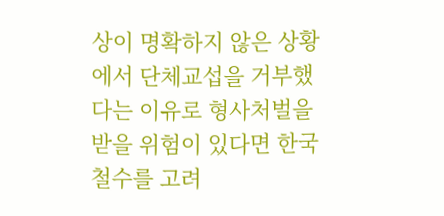상이 명확하지 않은 상황에서 단체교섭을 거부했다는 이유로 형사처벌을 받을 위험이 있다면 한국 철수를 고려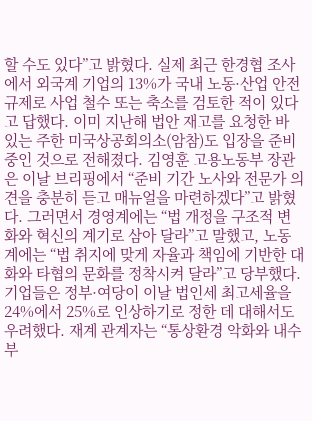할 수도 있다”고 밝혔다. 실제 최근 한경협 조사에서 외국계 기업의 13%가 국내 노동·산업 안전 규제로 사업 철수 또는 축소를 검토한 적이 있다고 답했다. 이미 지난해 법안 재고를 요청한 바 있는 주한 미국상공회의소(암참)도 입장을 준비 중인 것으로 전해졌다. 김영훈 고용노동부 장관은 이날 브리핑에서 “준비 기간 노사와 전문가 의견을 충분히 듣고 매뉴얼을 마련하겠다”고 밝혔다. 그러면서 경영계에는 “법 개정을 구조적 변화와 혁신의 계기로 삼아 달라”고 말했고, 노동계에는 “법 취지에 맞게 자율과 책임에 기반한 대화와 타협의 문화를 정착시켜 달라”고 당부했다. 기업들은 정부·여당이 이날 법인세 최고세율을 24%에서 25%로 인상하기로 정한 데 대해서도 우려했다. 재계 관계자는 “통상환경 악화와 내수 부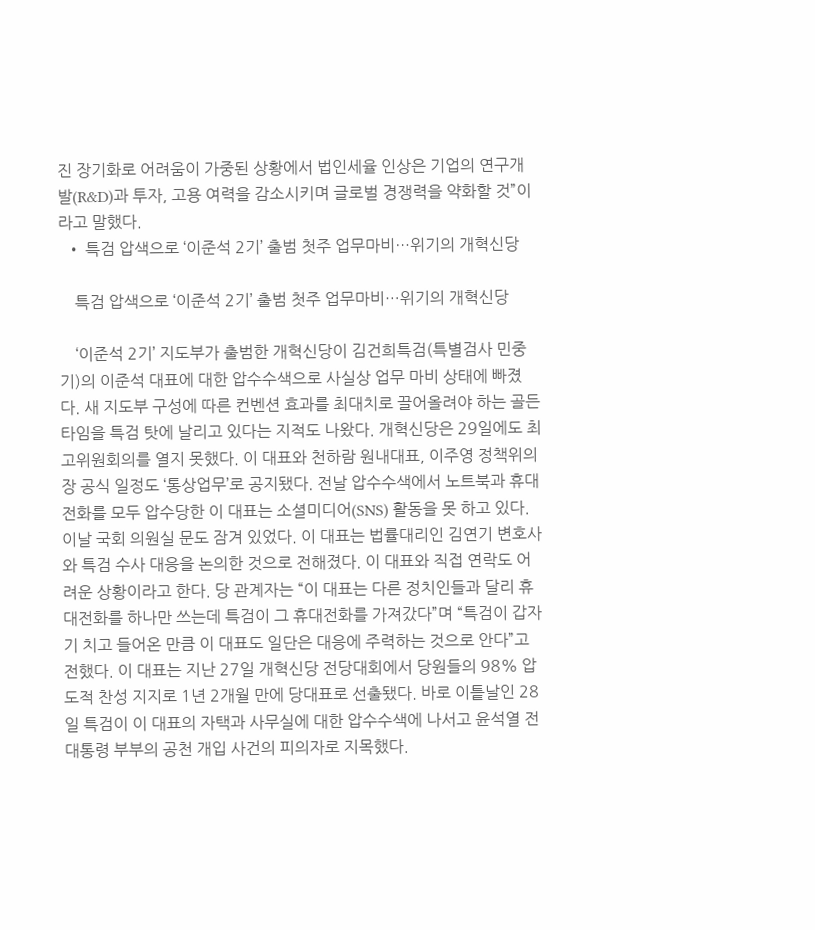진 장기화로 어려움이 가중된 상황에서 법인세율 인상은 기업의 연구개발(R&D)과 투자, 고용 여력을 감소시키며 글로벌 경쟁력을 약화할 것”이라고 말했다.
  • 특검 압색으로 ‘이준석 2기’ 출범 첫주 업무마비…위기의 개혁신당

    특검 압색으로 ‘이준석 2기’ 출범 첫주 업무마비…위기의 개혁신당

    ‘이준석 2기’ 지도부가 출범한 개혁신당이 김건희특검(특별검사 민중기)의 이준석 대표에 대한 압수수색으로 사실상 업무 마비 상태에 빠졌다. 새 지도부 구성에 따른 컨벤션 효과를 최대치로 끌어올려야 하는 골든타임을 특검 탓에 날리고 있다는 지적도 나왔다. 개혁신당은 29일에도 최고위원회의를 열지 못했다. 이 대표와 천하람 원내대표, 이주영 정책위의장 공식 일정도 ‘통상업무’로 공지됐다. 전날 압수수색에서 노트북과 휴대전화를 모두 압수당한 이 대표는 소셜미디어(SNS) 활동을 못 하고 있다. 이날 국회 의원실 문도 잠겨 있었다. 이 대표는 법률대리인 김연기 변호사와 특검 수사 대응을 논의한 것으로 전해졌다. 이 대표와 직접 연락도 어려운 상황이라고 한다. 당 관계자는 “이 대표는 다른 정치인들과 달리 휴대전화를 하나만 쓰는데 특검이 그 휴대전화를 가져갔다”며 “특검이 갑자기 치고 들어온 만큼 이 대표도 일단은 대응에 주력하는 것으로 안다”고 전했다. 이 대표는 지난 27일 개혁신당 전당대회에서 당원들의 98% 압도적 찬성 지지로 1년 2개월 만에 당대표로 선출됐다. 바로 이틑날인 28일 특검이 이 대표의 자택과 사무실에 대한 압수수색에 나서고 윤석열 전 대통령 부부의 공천 개입 사건의 피의자로 지목했다.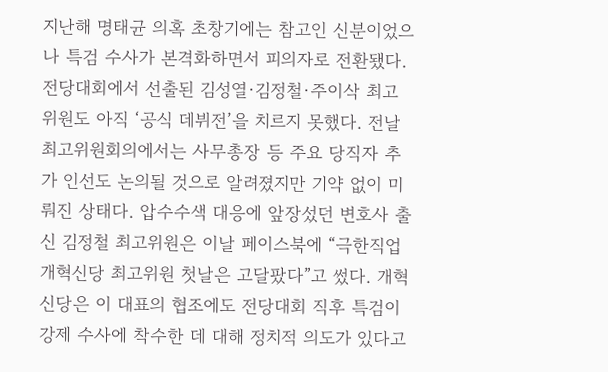지난해 명태균 의혹 초창기에는 참고인 신분이었으나 특검 수사가 본격화하면서 피의자로 전환됐다. 전당대회에서 선출된 김성열·김정철·주이삭 최고위원도 아직 ‘공식 데뷔전’을 치르지 못했다. 전날 최고위원회의에서는 사무총장 등 주요 당직자 추가 인선도 논의될 것으로 알려졌지만 기약 없이 미뤄진 상태다. 압수수색 대응에 앞장섰던 변호사 출신 김정철 최고위원은 이날 페이스북에 “극한직업 개혁신당 최고위원 첫날은 고달팠다”고 썼다. 개혁신당은 이 대표의 협조에도 전당대회 직후 특검이 강제 수사에 착수한 데 대해 정치적 의도가 있다고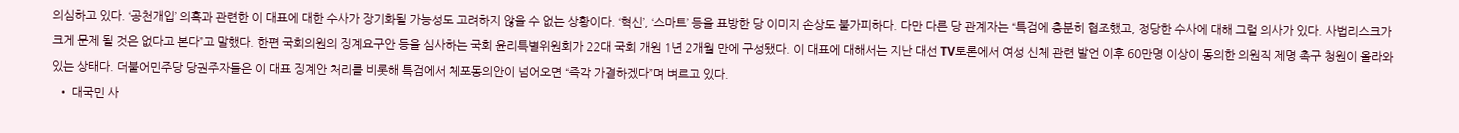의심하고 있다. ‘공천개입’ 의혹과 관련한 이 대표에 대한 수사가 장기화될 가능성도 고려하지 않을 수 없는 상황이다. ‘혁신’, ‘스마트’ 등을 표방한 당 이미지 손상도 불가피하다. 다만 다른 당 관계자는 “특검에 충분히 협조했고, 정당한 수사에 대해 그럴 의사가 있다. 사법리스크가 크게 문제 될 것은 없다고 본다”고 말했다. 한편 국회의원의 징계요구안 등을 심사하는 국회 윤리특별위원회가 22대 국회 개원 1년 2개월 만에 구성됐다. 이 대표에 대해서는 지난 대선 TV토론에서 여성 신체 관련 발언 이후 60만명 이상이 동의한 의원직 제명 촉구 청원이 올라와 있는 상태다. 더불어민주당 당권주자들은 이 대표 징계안 처리를 비롯해 특검에서 체포동의안이 넘어오면 “즉각 가결하겠다”며 벼르고 있다.
  • 대국민 사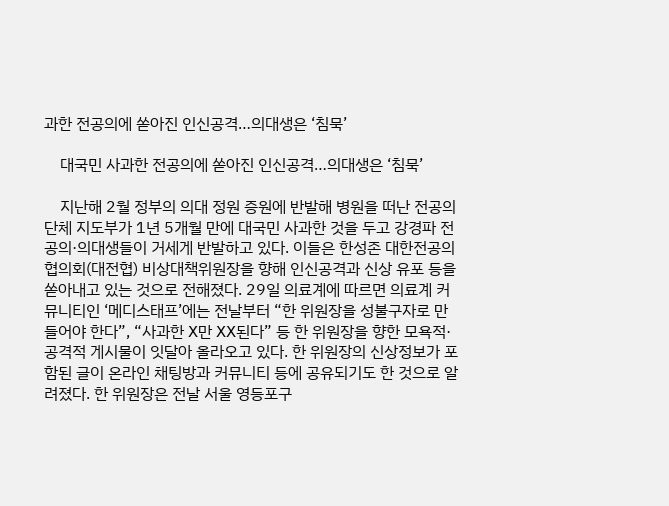과한 전공의에 쏟아진 인신공격…의대생은 ‘침묵’

    대국민 사과한 전공의에 쏟아진 인신공격…의대생은 ‘침묵’

    지난해 2월 정부의 의대 정원 증원에 반발해 병원을 떠난 전공의 단체 지도부가 1년 5개월 만에 대국민 사과한 것을 두고 강경파 전공의·의대생들이 거세게 반발하고 있다. 이들은 한성존 대한전공의협의회(대전협) 비상대책위원장을 향해 인신공격과 신상 유포 등을 쏟아내고 있는 것으로 전해졌다. 29일 의료계에 따르면 의료계 커뮤니티인 ‘메디스태프’에는 전날부터 “한 위원장을 성불구자로 만들어야 한다”, “사과한 X만 XX된다” 등 한 위원장을 향한 모욕적·공격적 게시물이 잇달아 올라오고 있다. 한 위원장의 신상정보가 포함된 글이 온라인 채팅방과 커뮤니티 등에 공유되기도 한 것으로 알려졌다. 한 위원장은 전날 서울 영등포구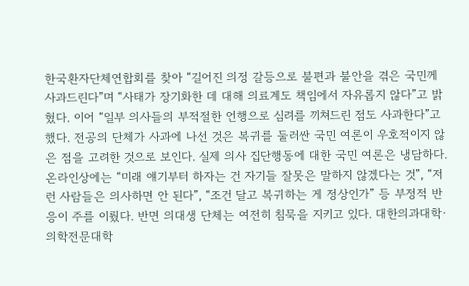한국환자단체연합회를 찾아 “길어진 의정 갈등으로 불편과 불안을 겪은 국민께 사과드린다”며 “사태가 장기화한 데 대해 의료계도 책임에서 자유롭지 않다”고 밝혔다. 이어 “일부 의사들의 부적절한 언행으로 심려를 끼쳐드린 점도 사과한다”고 했다. 전공의 단체가 사과에 나선 것은 복귀를 둘러싼 국민 여론이 우호적이지 않은 점을 고려한 것으로 보인다. 실제 의사 집단행동에 대한 국민 여론은 냉담하다. 온라인상에는 “미래 얘기부터 하자는 건 자기들 잘못은 말하지 않겠다는 것”, “저런 사람들은 의사하면 안 된다”, “조건 달고 복귀하는 게 정상인가” 등 부정적 반응이 주를 이뤘다. 반면 의대생 단체는 여전히 침묵을 지키고 있다. 대한의과대학·의학전문대학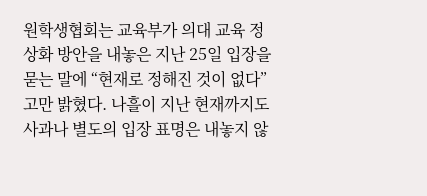원학생협회는 교육부가 의대 교육 정상화 방안을 내놓은 지난 25일 입장을 묻는 말에 “현재로 정해진 것이 없다”고만 밝혔다. 나흘이 지난 현재까지도 사과나 별도의 입장 표명은 내놓지 않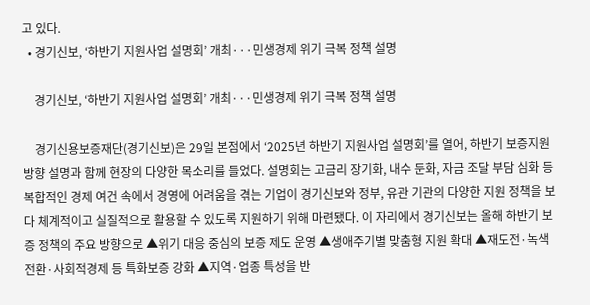고 있다.
  • 경기신보, ‘하반기 지원사업 설명회’ 개최···민생경제 위기 극복 정책 설명

    경기신보, ‘하반기 지원사업 설명회’ 개최···민생경제 위기 극복 정책 설명

    경기신용보증재단(경기신보)은 29일 본점에서 ‘2025년 하반기 지원사업 설명회’를 열어, 하반기 보증지원 방향 설명과 함께 현장의 다양한 목소리를 들었다. 설명회는 고금리 장기화, 내수 둔화, 자금 조달 부담 심화 등 복합적인 경제 여건 속에서 경영에 어려움을 겪는 기업이 경기신보와 정부, 유관 기관의 다양한 지원 정책을 보다 체계적이고 실질적으로 활용할 수 있도록 지원하기 위해 마련됐다. 이 자리에서 경기신보는 올해 하반기 보증 정책의 주요 방향으로 ▲위기 대응 중심의 보증 제도 운영 ▲생애주기별 맞춤형 지원 확대 ▲재도전·녹색 전환·사회적경제 등 특화보증 강화 ▲지역·업종 특성을 반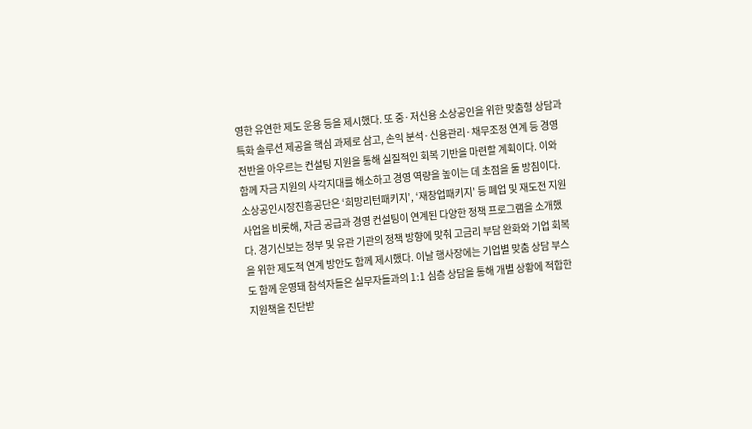영한 유연한 제도 운용 등을 제시했다. 또 중·저신용 소상공인을 위한 맞춤형 상담과 특화 솔루션 제공을 핵심 과제로 삼고, 손익 분석·신용관리·채무조정 연계 등 경영 전반을 아우르는 컨설팅 지원을 통해 실질적인 회복 기반을 마련할 계획이다. 이와 함께 자금 지원의 사각지대를 해소하고 경영 역량을 높이는 데 초점을 둘 방침이다. 소상공인시장진흥공단은 ‘희망리턴패키지’, ‘재창업패키지’ 등 폐업 및 재도전 지원사업을 비롯해, 자금 공급과 경영 컨설팅이 연계된 다양한 정책 프로그램을 소개했다. 경기신보는 정부 및 유관 기관의 정책 방향에 맞춰 고금리 부담 완화와 기업 회복을 위한 제도적 연계 방안도 함께 제시했다. 이날 행사장에는 기업별 맞춤 상담 부스도 함께 운영돼 참석자들은 실무자들과의 1:1 심층 상담을 통해 개별 상황에 적합한 지원책을 진단받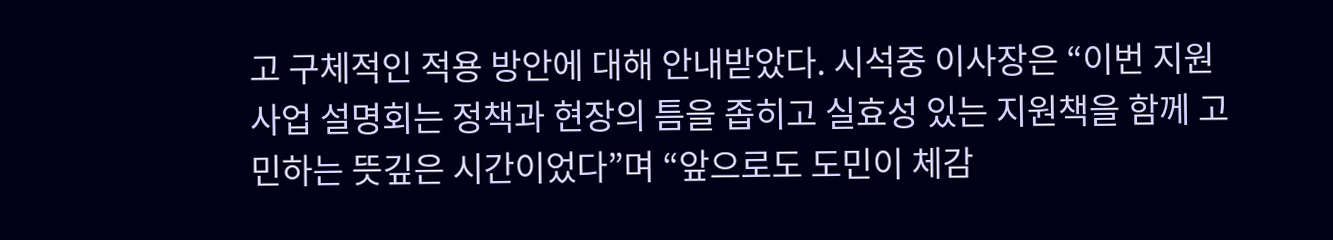고 구체적인 적용 방안에 대해 안내받았다. 시석중 이사장은 “이번 지원사업 설명회는 정책과 현장의 틈을 좁히고 실효성 있는 지원책을 함께 고민하는 뜻깊은 시간이었다”며 “앞으로도 도민이 체감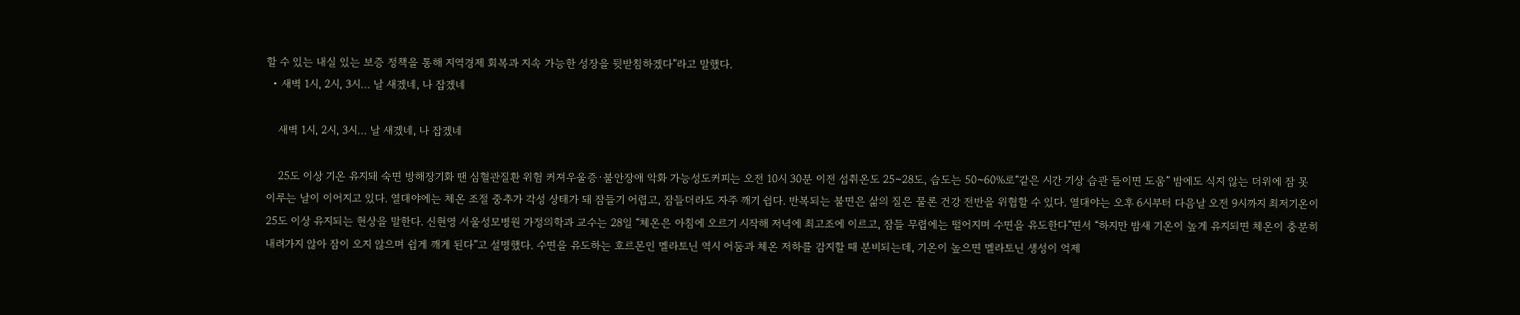할 수 있는 내실 있는 보증 정책을 통해 지역경제 회복과 지속 가능한 성장을 뒷받침하겠다”라고 말했다.
  • 새벽 1시, 2시, 3시… 날 새겠네, 나 잡겠네

    새벽 1시, 2시, 3시… 날 새겠네, 나 잡겠네

    25도 이상 기온 유지돼 숙면 방해장기화 땐 심혈관질환 위험 커져우울증·불안장애 악화 가능성도커피는 오전 10시 30분 이전 섭취온도 25~28도, 습도는 50~60%로“같은 시간 기상 습관 들이면 도움” 밤에도 식지 않는 더위에 잠 못 이루는 날이 이어지고 있다. 열대야에는 체온 조절 중추가 각성 상태가 돼 잠들기 어렵고, 잠들더라도 자주 깨기 쉽다. 반복되는 불면은 삶의 질은 물론 건강 전반을 위협할 수 있다. 열대야는 오후 6시부터 다음날 오전 9시까지 최저기온이 25도 이상 유지되는 현상을 말한다. 신현영 서울성모병원 가정의학과 교수는 28일 “체온은 아침에 오르기 시작해 저녁에 최고조에 이르고, 잠들 무렵에는 떨어지며 수면을 유도한다”면서 “하지만 밤새 기온이 높게 유지되면 체온이 충분히 내려가지 않아 잠이 오지 않으며 쉽게 깨게 된다”고 설명했다. 수면을 유도하는 호르몬인 멜라토닌 역시 어둠과 체온 저하를 감지할 때 분비되는데, 기온이 높으면 멜라토닌 생성이 억제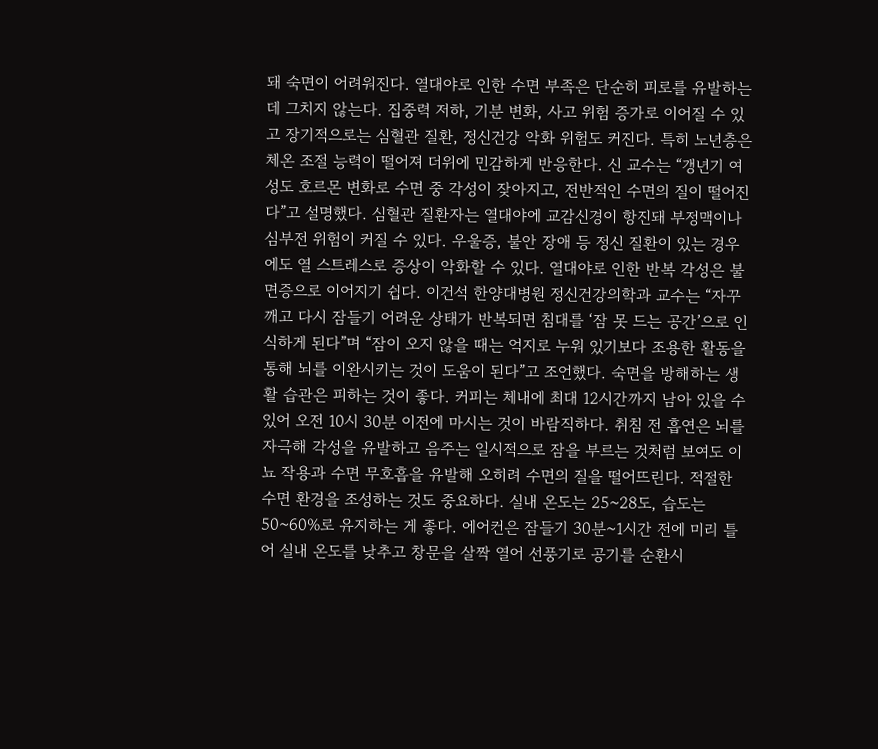돼 숙면이 어려워진다. 열대야로 인한 수면 부족은 단순히 피로를 유발하는 데 그치지 않는다. 집중력 저하, 기분 변화, 사고 위험 증가로 이어질 수 있고 장기적으로는 심혈관 질환, 정신건강 악화 위험도 커진다. 특히 노년층은 체온 조절 능력이 떨어져 더위에 민감하게 반응한다. 신 교수는 “갱년기 여성도 호르몬 변화로 수면 중 각성이 잦아지고, 전반적인 수면의 질이 떨어진다”고 설명했다. 심혈관 질환자는 열대야에 교감신경이 항진돼 부정맥이나 심부전 위험이 커질 수 있다. 우울증, 불안 장애 등 정신 질환이 있는 경우에도 열 스트레스로 증상이 악화할 수 있다. 열대야로 인한 반복 각성은 불면증으로 이어지기 쉽다. 이건석 한양대병원 정신건강의학과 교수는 “자꾸 깨고 다시 잠들기 어려운 상태가 반복되면 침대를 ‘잠 못 드는 공간’으로 인식하게 된다”며 “잠이 오지 않을 때는 억지로 누워 있기보다 조용한 활동을 통해 뇌를 이완시키는 것이 도움이 된다”고 조언했다. 숙면을 방해하는 생활 습관은 피하는 것이 좋다. 커피는 체내에 최대 12시간까지 남아 있을 수 있어 오전 10시 30분 이전에 마시는 것이 바람직하다. 취침 전 흡연은 뇌를 자극해 각성을 유발하고 음주는 일시적으로 잠을 부르는 것처럼 보여도 이뇨 작용과 수면 무호흡을 유발해 오히려 수면의 질을 떨어뜨린다. 적절한 수면 환경을 조성하는 것도 중요하다. 실내 온도는 25~28도, 습도는 50~60%로 유지하는 게 좋다. 에어컨은 잠들기 30분~1시간 전에 미리 틀어 실내 온도를 낮추고 창문을 살짝 열어 선풍기로 공기를 순환시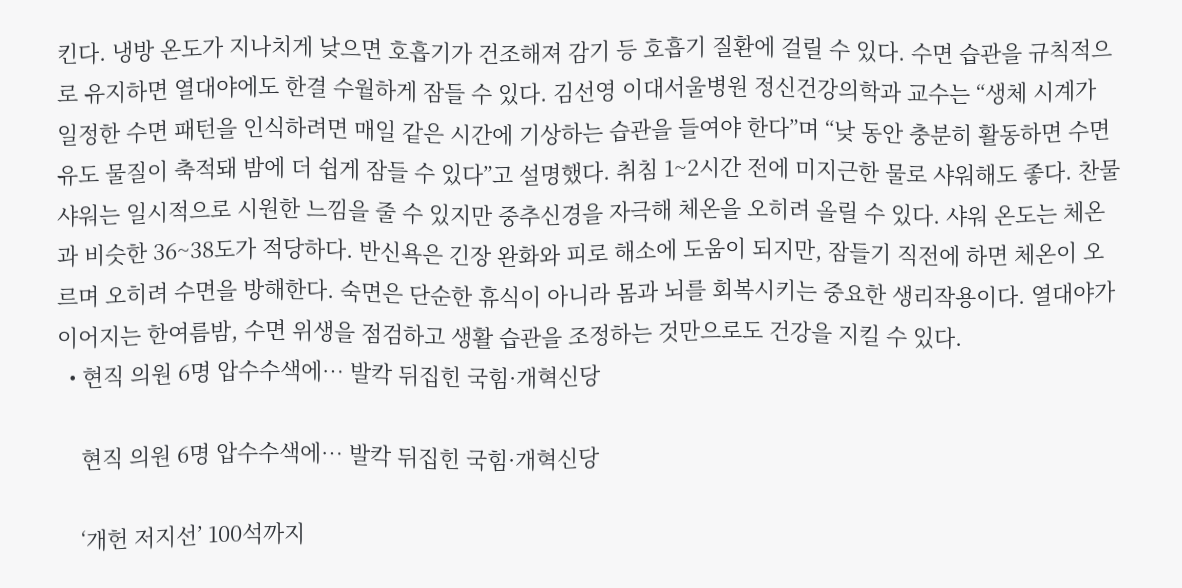킨다. 냉방 온도가 지나치게 낮으면 호흡기가 건조해져 감기 등 호흡기 질환에 걸릴 수 있다. 수면 습관을 규칙적으로 유지하면 열대야에도 한결 수월하게 잠들 수 있다. 김선영 이대서울병원 정신건강의학과 교수는 “생체 시계가 일정한 수면 패턴을 인식하려면 매일 같은 시간에 기상하는 습관을 들여야 한다”며 “낮 동안 충분히 활동하면 수면 유도 물질이 축적돼 밤에 더 쉽게 잠들 수 있다”고 설명했다. 취침 1~2시간 전에 미지근한 물로 샤워해도 좋다. 찬물 샤워는 일시적으로 시원한 느낌을 줄 수 있지만 중추신경을 자극해 체온을 오히려 올릴 수 있다. 샤워 온도는 체온과 비슷한 36~38도가 적당하다. 반신욕은 긴장 완화와 피로 해소에 도움이 되지만, 잠들기 직전에 하면 체온이 오르며 오히려 수면을 방해한다. 숙면은 단순한 휴식이 아니라 몸과 뇌를 회복시키는 중요한 생리작용이다. 열대야가 이어지는 한여름밤, 수면 위생을 점검하고 생활 습관을 조정하는 것만으로도 건강을 지킬 수 있다.
  • 현직 의원 6명 압수수색에… 발칵 뒤집힌 국힘·개혁신당

    현직 의원 6명 압수수색에… 발칵 뒤집힌 국힘·개혁신당

    ‘개헌 저지선’ 100석까지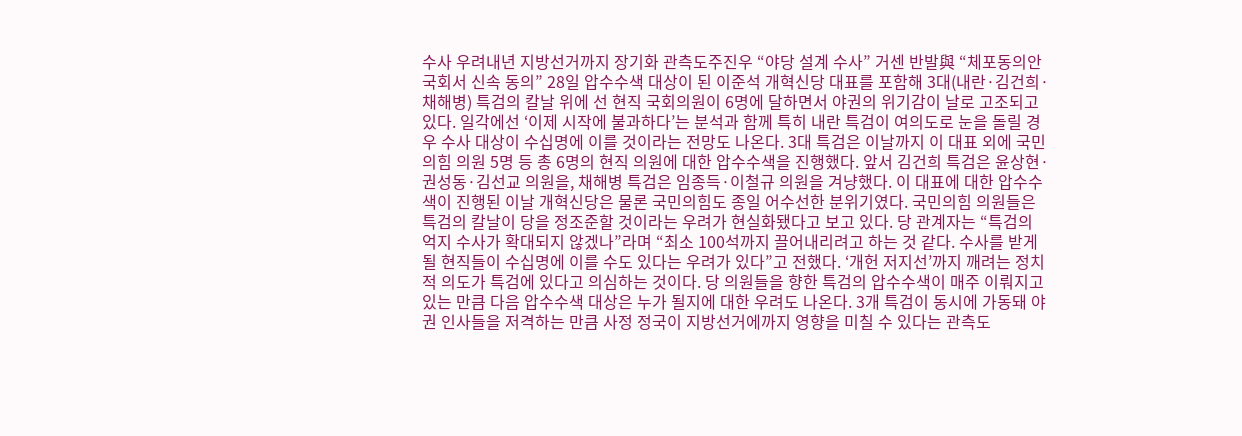수사 우려내년 지방선거까지 장기화 관측도주진우 “야당 설계 수사” 거센 반발與 “체포동의안 국회서 신속 동의” 28일 압수수색 대상이 된 이준석 개혁신당 대표를 포함해 3대(내란·김건희·채해병) 특검의 칼날 위에 선 현직 국회의원이 6명에 달하면서 야권의 위기감이 날로 고조되고 있다. 일각에선 ‘이제 시작에 불과하다’는 분석과 함께 특히 내란 특검이 여의도로 눈을 돌릴 경우 수사 대상이 수십명에 이를 것이라는 전망도 나온다. 3대 특검은 이날까지 이 대표 외에 국민의힘 의원 5명 등 총 6명의 현직 의원에 대한 압수수색을 진행했다. 앞서 김건희 특검은 윤상현·권성동·김선교 의원을, 채해병 특검은 임종득·이철규 의원을 겨냥했다. 이 대표에 대한 압수수색이 진행된 이날 개혁신당은 물론 국민의힘도 종일 어수선한 분위기였다. 국민의힘 의원들은 특검의 칼날이 당을 정조준할 것이라는 우려가 현실화됐다고 보고 있다. 당 관계자는 “특검의 억지 수사가 확대되지 않겠나”라며 “최소 100석까지 끌어내리려고 하는 것 같다. 수사를 받게 될 현직들이 수십명에 이를 수도 있다는 우려가 있다”고 전했다. ‘개헌 저지선’까지 깨려는 정치적 의도가 특검에 있다고 의심하는 것이다. 당 의원들을 향한 특검의 압수수색이 매주 이뤄지고 있는 만큼 다음 압수수색 대상은 누가 될지에 대한 우려도 나온다. 3개 특검이 동시에 가동돼 야권 인사들을 저격하는 만큼 사정 정국이 지방선거에까지 영향을 미칠 수 있다는 관측도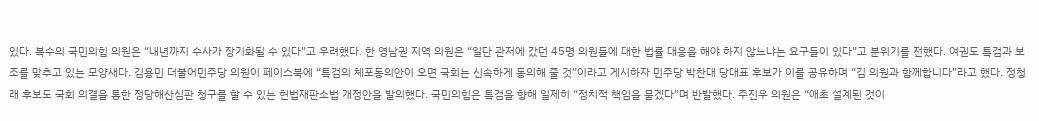있다. 복수의 국민의힘 의원은 “내년까지 수사가 장기화될 수 있다”고 우려했다. 한 영남권 지역 의원은 “일단 관저에 갔던 45명 의원들에 대한 법률 대응을 해야 하지 않느냐는 요구들이 있다”고 분위기를 전했다. 여권도 특검과 보조를 맞추고 있는 모양새다. 김용민 더불어민주당 의원이 페이스북에 “특검의 체포동의안이 오면 국회는 신속하게 동의해 줄 것”이라고 게시하자 민주당 박찬대 당대표 후보가 이를 공유하며 “김 의원과 함께합니다”라고 했다. 정청래 후보도 국회 의결을 통한 정당해산심판 청구를 할 수 있는 헌법재판소법 개정안을 발의했다. 국민의힘은 특검을 향해 일제히 “정치적 책임을 묻겠다”며 반발했다. 주진우 의원은 “애초 설계된 것이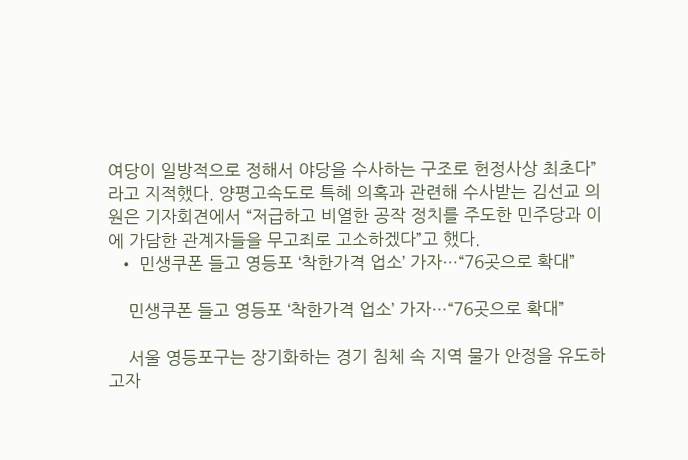여당이 일방적으로 정해서 야당을 수사하는 구조로 헌정사상 최초다”라고 지적했다. 양평고속도로 특혜 의혹과 관련해 수사받는 김선교 의원은 기자회견에서 “저급하고 비열한 공작 정치를 주도한 민주당과 이에 가담한 관계자들을 무고죄로 고소하겠다”고 했다.
  • 민생쿠폰 들고 영등포 ‘착한가격 업소’ 가자…“76곳으로 확대”

    민생쿠폰 들고 영등포 ‘착한가격 업소’ 가자…“76곳으로 확대”

    서울 영등포구는 장기화하는 경기 침체 속 지역 물가 안정을 유도하고자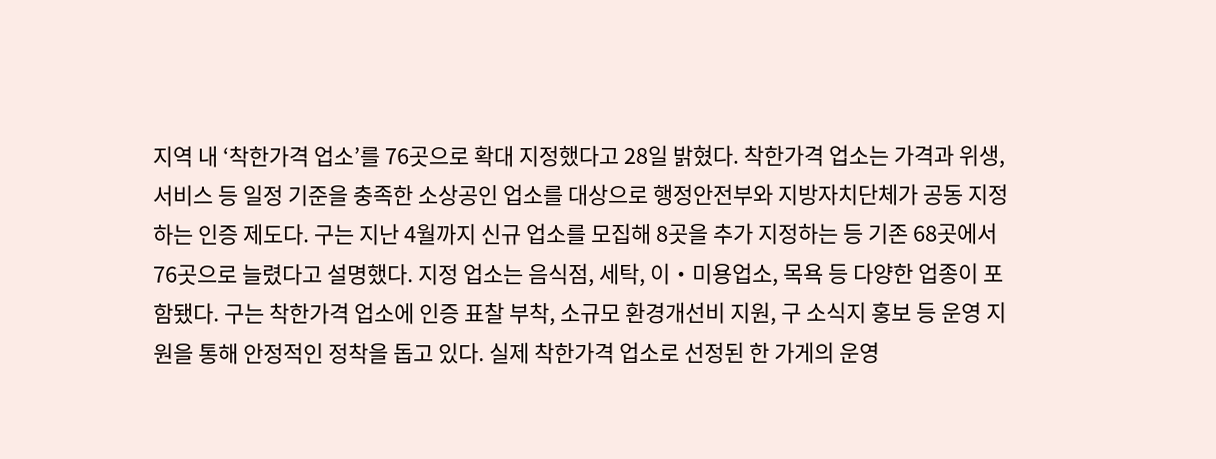지역 내 ‘착한가격 업소’를 76곳으로 확대 지정했다고 28일 밝혔다. 착한가격 업소는 가격과 위생, 서비스 등 일정 기준을 충족한 소상공인 업소를 대상으로 행정안전부와 지방자치단체가 공동 지정하는 인증 제도다. 구는 지난 4월까지 신규 업소를 모집해 8곳을 추가 지정하는 등 기존 68곳에서 76곳으로 늘렸다고 설명했다. 지정 업소는 음식점, 세탁, 이‧미용업소, 목욕 등 다양한 업종이 포함됐다. 구는 착한가격 업소에 인증 표찰 부착, 소규모 환경개선비 지원, 구 소식지 홍보 등 운영 지원을 통해 안정적인 정착을 돕고 있다. 실제 착한가격 업소로 선정된 한 가게의 운영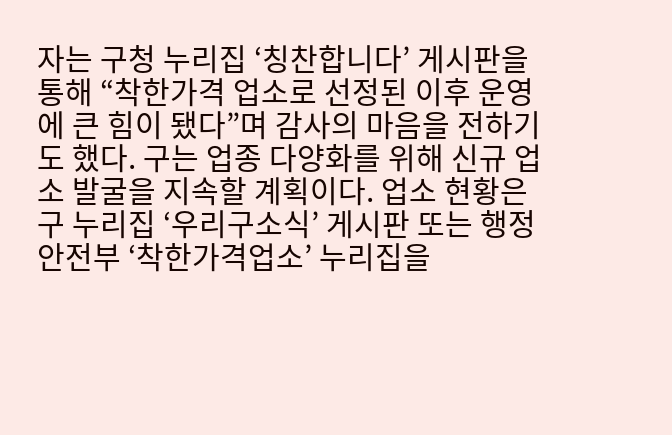자는 구청 누리집 ‘칭찬합니다’ 게시판을 통해 “착한가격 업소로 선정된 이후 운영에 큰 힘이 됐다”며 감사의 마음을 전하기도 했다. 구는 업종 다양화를 위해 신규 업소 발굴을 지속할 계획이다. 업소 현황은 구 누리집 ‘우리구소식’ 게시판 또는 행정안전부 ‘착한가격업소’ 누리집을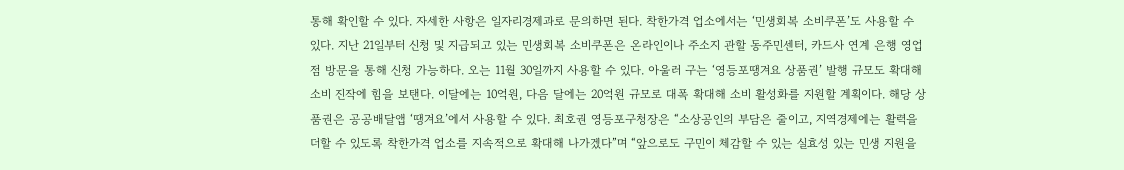통해 확인할 수 있다. 자세한 사항은 일자리경제과로 문의하면 된다. 착한가격 업소에서는 ‘민생회복 소비쿠폰’도 사용할 수 있다. 지난 21일부터 신청 및 지급되고 있는 민생회복 소비쿠폰은 온라인이나 주소지 관할 동주민센터, 카드사 연계 은행 영업점 방문을 통해 신청 가능하다. 오는 11월 30일까지 사용할 수 있다. 아울러 구는 ‘영등포땡겨요 상품권’ 발행 규모도 확대해 소비 진작에 힘을 보탠다. 이달에는 10억원, 다음 달에는 20억원 규모로 대폭 확대해 소비 활성화를 지원할 계획이다. 해당 상품권은 공공배달앱 ‘땡겨요’에서 사용할 수 있다. 최호권 영등포구청장은 “소상공인의 부담은 줄이고, 지역경제에는 활력을 더할 수 있도록 착한가격 업소를 지속적으로 확대해 나가겠다”며 “앞으로도 구민이 체감할 수 있는 실효성 있는 민생 지원을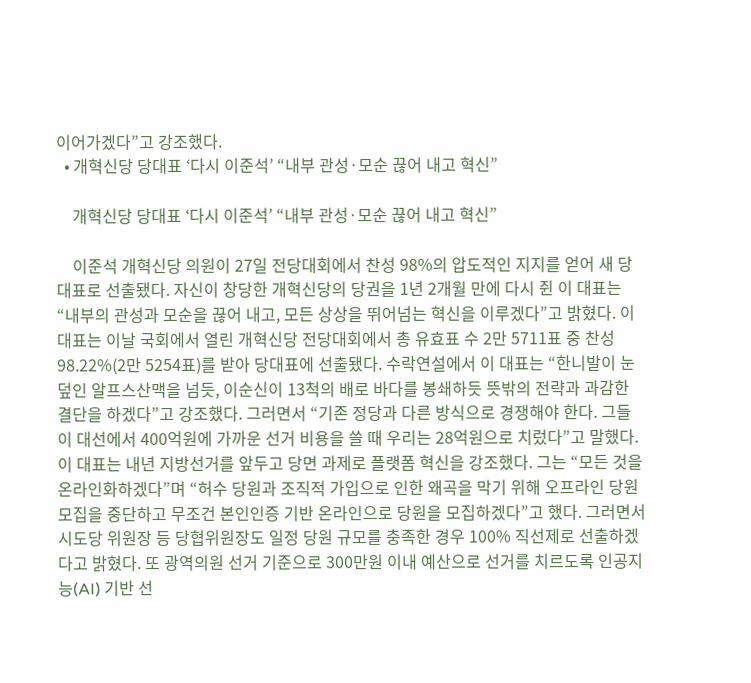이어가겠다”고 강조했다.
  • 개혁신당 당대표 ‘다시 이준석’ “내부 관성·모순 끊어 내고 혁신”

    개혁신당 당대표 ‘다시 이준석’ “내부 관성·모순 끊어 내고 혁신”

    이준석 개혁신당 의원이 27일 전당대회에서 찬성 98%의 압도적인 지지를 얻어 새 당대표로 선출됐다. 자신이 창당한 개혁신당의 당권을 1년 2개월 만에 다시 쥔 이 대표는 “내부의 관성과 모순을 끊어 내고, 모든 상상을 뛰어넘는 혁신을 이루겠다”고 밝혔다. 이 대표는 이날 국회에서 열린 개혁신당 전당대회에서 총 유효표 수 2만 5711표 중 찬성 98.22%(2만 5254표)를 받아 당대표에 선출됐다. 수락연설에서 이 대표는 “한니발이 눈 덮인 알프스산맥을 넘듯, 이순신이 13척의 배로 바다를 봉쇄하듯 뜻밖의 전략과 과감한 결단을 하겠다”고 강조했다. 그러면서 “기존 정당과 다른 방식으로 경쟁해야 한다. 그들이 대선에서 400억원에 가까운 선거 비용을 쓸 때 우리는 28억원으로 치렀다”고 말했다. 이 대표는 내년 지방선거를 앞두고 당면 과제로 플랫폼 혁신을 강조했다. 그는 “모든 것을 온라인화하겠다”며 “허수 당원과 조직적 가입으로 인한 왜곡을 막기 위해 오프라인 당원 모집을 중단하고 무조건 본인인증 기반 온라인으로 당원을 모집하겠다”고 했다. 그러면서 시도당 위원장 등 당협위원장도 일정 당원 규모를 충족한 경우 100% 직선제로 선출하겠다고 밝혔다. 또 광역의원 선거 기준으로 300만원 이내 예산으로 선거를 치르도록 인공지능(AI) 기반 선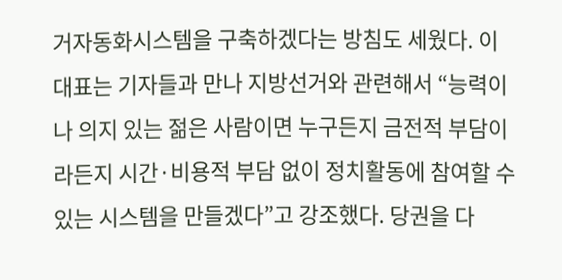거자동화시스템을 구축하겠다는 방침도 세웠다. 이 대표는 기자들과 만나 지방선거와 관련해서 “능력이나 의지 있는 젊은 사람이면 누구든지 금전적 부담이라든지 시간·비용적 부담 없이 정치활동에 참여할 수 있는 시스템을 만들겠다”고 강조했다. 당권을 다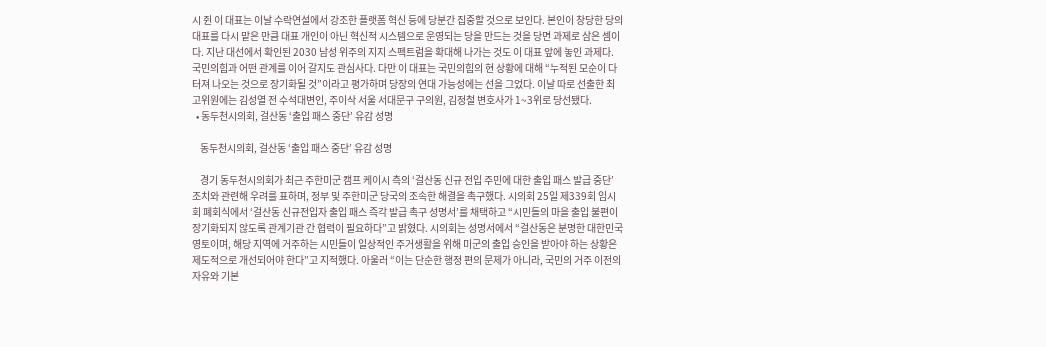시 쥔 이 대표는 이날 수락연설에서 강조한 플랫폼 혁신 등에 당분간 집중할 것으로 보인다. 본인이 창당한 당의 대표를 다시 맡은 만큼 대표 개인이 아닌 혁신적 시스템으로 운영되는 당을 만드는 것을 당면 과제로 삼은 셈이다. 지난 대선에서 확인된 2030 남성 위주의 지지 스펙트럼을 확대해 나가는 것도 이 대표 앞에 놓인 과제다. 국민의힘과 어떤 관계를 이어 갈지도 관심사다. 다만 이 대표는 국민의힘의 현 상황에 대해 “누적된 모순이 다 터져 나오는 것으로 장기화될 것”이라고 평가하며 당장의 연대 가능성에는 선을 그었다. 이날 따로 선출한 최고위원에는 김성열 전 수석대변인, 주이삭 서울 서대문구 구의원, 김정철 변호사가 1~3위로 당선됐다.
  • 동두천시의회, 걸산동 ‘출입 패스 중단’ 유감 성명

    동두천시의회, 걸산동 ‘출입 패스 중단’ 유감 성명

    경기 동두천시의회가 최근 주한미군 캠프 케이시 측의 ‘걸산동 신규 전입 주민에 대한 출입 패스 발급 중단’ 조치와 관련해 우려를 표하며, 정부 및 주한미군 당국의 조속한 해결을 촉구했다. 시의회 25일 제339회 임시회 폐회식에서 ‘걸산동 신규전입자 출입 패스 즉각 발급 촉구 성명서’를 채택하고 “시민들의 마을 출입 불편이 장기화되지 않도록 관계기관 간 협력이 필요하다”고 밝혔다. 시의회는 성명서에서 “걸산동은 분명한 대한민국 영토이며, 해당 지역에 거주하는 시민들이 일상적인 주거생활을 위해 미군의 출입 승인을 받아야 하는 상황은 제도적으로 개선되어야 한다”고 지적했다. 아울러 “이는 단순한 행정 편의 문제가 아니라, 국민의 거주 이전의 자유와 기본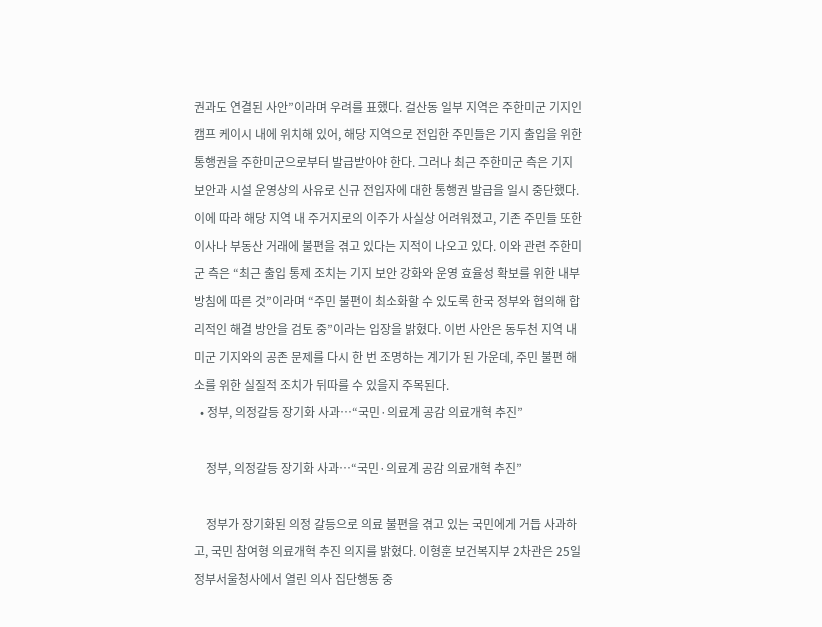권과도 연결된 사안”이라며 우려를 표했다. 걸산동 일부 지역은 주한미군 기지인 캠프 케이시 내에 위치해 있어, 해당 지역으로 전입한 주민들은 기지 출입을 위한 통행권을 주한미군으로부터 발급받아야 한다. 그러나 최근 주한미군 측은 기지 보안과 시설 운영상의 사유로 신규 전입자에 대한 통행권 발급을 일시 중단했다. 이에 따라 해당 지역 내 주거지로의 이주가 사실상 어려워졌고, 기존 주민들 또한 이사나 부동산 거래에 불편을 겪고 있다는 지적이 나오고 있다. 이와 관련 주한미군 측은 “최근 출입 통제 조치는 기지 보안 강화와 운영 효율성 확보를 위한 내부 방침에 따른 것”이라며 “주민 불편이 최소화할 수 있도록 한국 정부와 협의해 합리적인 해결 방안을 검토 중”이라는 입장을 밝혔다. 이번 사안은 동두천 지역 내 미군 기지와의 공존 문제를 다시 한 번 조명하는 계기가 된 가운데, 주민 불편 해소를 위한 실질적 조치가 뒤따를 수 있을지 주목된다.
  • 정부, 의정갈등 장기화 사과…“국민·의료계 공감 의료개혁 추진”

    정부, 의정갈등 장기화 사과…“국민·의료계 공감 의료개혁 추진”

    정부가 장기화된 의정 갈등으로 의료 불편을 겪고 있는 국민에게 거듭 사과하고, 국민 참여형 의료개혁 추진 의지를 밝혔다. 이형훈 보건복지부 2차관은 25일 정부서울청사에서 열린 의사 집단행동 중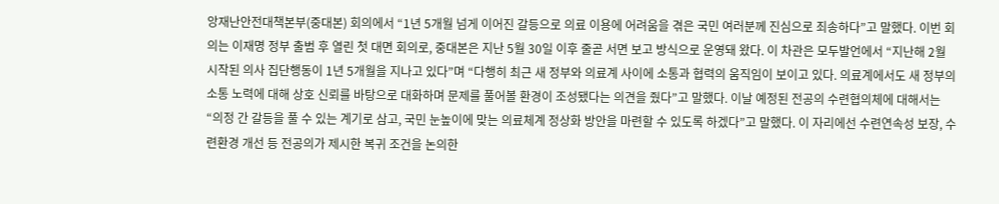앙재난안전대책본부(중대본) 회의에서 “1년 5개월 넘게 이어진 갈등으로 의료 이용에 어려움을 겪은 국민 여러분께 진심으로 죄송하다”고 말했다. 이번 회의는 이재명 정부 출범 후 열린 첫 대면 회의로, 중대본은 지난 5월 30일 이후 줄곧 서면 보고 방식으로 운영돼 왔다. 이 차관은 모두발언에서 “지난해 2월 시작된 의사 집단행동이 1년 5개월을 지나고 있다”며 “다행히 최근 새 정부와 의료계 사이에 소통과 협력의 움직임이 보이고 있다. 의료계에서도 새 정부의 소통 노력에 대해 상호 신뢰를 바탕으로 대화하며 문제를 풀어볼 환경이 조성됐다는 의견을 줬다”고 말했다. 이날 예정된 전공의 수련협의체에 대해서는 “의정 간 갈등을 풀 수 있는 계기로 삼고, 국민 눈높이에 맞는 의료체계 정상화 방안을 마련할 수 있도록 하겠다”고 말했다. 이 자리에선 수련연속성 보장, 수련환경 개선 등 전공의가 제시한 복귀 조건을 논의한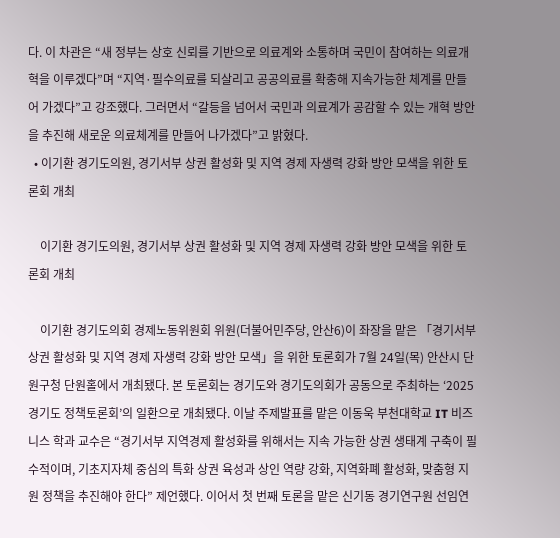다. 이 차관은 “새 정부는 상호 신뢰를 기반으로 의료계와 소통하며 국민이 참여하는 의료개혁을 이루겠다”며 “지역·필수의료를 되살리고 공공의료를 확충해 지속가능한 체계를 만들어 가겠다”고 강조했다. 그러면서 “갈등을 넘어서 국민과 의료계가 공감할 수 있는 개혁 방안을 추진해 새로운 의료체계를 만들어 나가겠다”고 밝혔다.
  • 이기환 경기도의원, 경기서부 상권 활성화 및 지역 경제 자생력 강화 방안 모색을 위한 토론회 개최

    이기환 경기도의원, 경기서부 상권 활성화 및 지역 경제 자생력 강화 방안 모색을 위한 토론회 개최

    이기환 경기도의회 경제노동위원회 위원(더불어민주당, 안산6)이 좌장을 맡은 「경기서부 상권 활성화 및 지역 경제 자생력 강화 방안 모색」을 위한 토론회가 7월 24일(목) 안산시 단원구청 단원홀에서 개최됐다. 본 토론회는 경기도와 경기도의회가 공동으로 주최하는 ‘2025 경기도 정책토론회’의 일환으로 개최됐다. 이날 주제발표를 맡은 이동욱 부천대학교 IT 비즈니스 학과 교수은 “경기서부 지역경제 활성화를 위해서는 지속 가능한 상권 생태계 구축이 필수적이며, 기초지자체 중심의 특화 상권 육성과 상인 역량 강화, 지역화폐 활성화, 맞춤형 지원 정책을 추진해야 한다” 제언했다. 이어서 첫 번째 토론을 맡은 신기동 경기연구원 선임연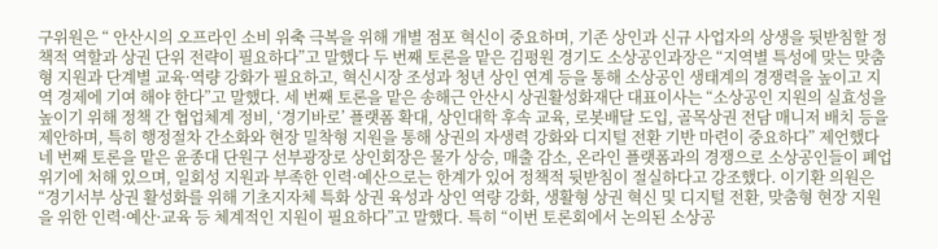구위원은 “ 안산시의 오프라인 소비 위축 극복을 위해 개별 점포 혁신이 중요하며, 기존 상인과 신규 사업자의 상생을 뒷받침할 정책적 역할과 상권 단위 전략이 필요하다”고 말했다 두 번째 토론을 맡은 김평원 경기도 소상공인과장은 “지역별 특성에 맞는 맞춤형 지원과 단계별 교육·역량 강화가 필요하고, 혁신시장 조성과 청년 상인 연계 등을 통해 소상공인 생태계의 경쟁력을 높이고 지역 경제에 기여 해야 한다”고 말했다. 세 번째 토론을 맡은 송해근 안산시 상권활성화재단 대표이사는 “소상공인 지원의 실효성을 높이기 위해 정책 간 협업체계 정비, ‘경기바로’ 플랫폼 확대, 상인대학 후속 교육, 로봇배달 도입, 골목상권 전담 매니저 배치 등을 제안하며, 특히 행정절차 간소화와 현장 밀착형 지원을 통해 상권의 자생력 강화와 디지털 전환 기반 마련이 중요하다” 제언했다 네 번째 토론을 맡은 윤종대 단원구 선부광장로 상인회장은 물가 상승, 매출 감소, 온라인 플랫폼과의 경쟁으로 소상공인들이 폐업 위기에 처해 있으며, 일회성 지원과 부족한 인력·예산으로는 한계가 있어 정책적 뒷받침이 절실하다고 강조했다. 이기환 의원은 “경기서부 상권 활성화를 위해 기초지자체 특화 상권 육성과 상인 역량 강화, 생활형 상권 혁신 및 디지털 전환, 맞춤형 현장 지원을 위한 인력·예산·교육 등 체계적인 지원이 필요하다”고 말했다. 특히 “이번 토론회에서 논의된 소상공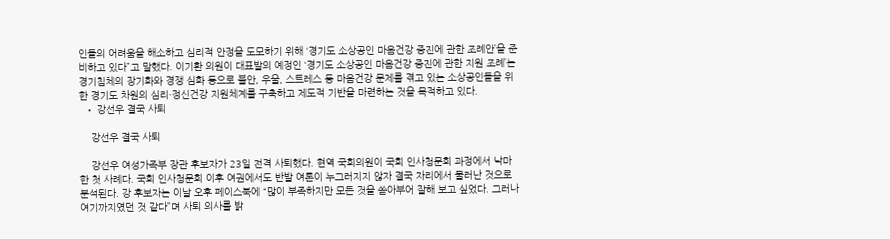인들의 어려움을 해소하고 심리적 안정을 도모하기 위해 ‘경기도 소상공인 마음건강 증진에 관한 조례안’을 준비하고 있다”고 말했다. 이기환 의원이 대표발의 예정인 ‘경기도 소상공인 마음건강 증진에 관한 지원 조례’는 경기침체의 장기화와 경쟁 심화 등으로 불안, 우울, 스트레스 등 마음건강 문제를 겪고 있는 소상공인들을 위한 경기도 차원의 심리·정신건강 지원체계를 구축하고 제도적 기반을 마련하는 것을 목적하고 있다.
  • 강선우 결국 사퇴

    강선우 결국 사퇴

    강선우 여성가족부 장관 후보자가 23일 전격 사퇴했다. 현역 국회의원이 국회 인사청문회 과정에서 낙마한 첫 사례다. 국회 인사청문회 이후 여권에서도 반발 여론이 누그러지지 않자 결국 자리에서 물러난 것으로 분석된다. 강 후보자는 이날 오후 페이스북에 “많이 부족하지만 모든 것을 쏟아부어 잘해 보고 싶었다. 그러나 여기까지였던 것 같다”며 사퇴 의사를 밝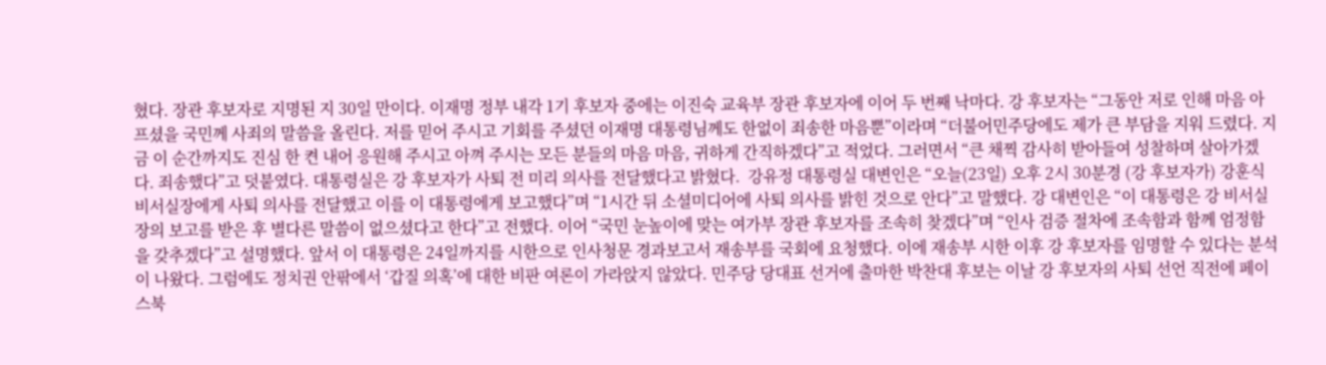혔다. 장관 후보자로 지명된 지 30일 만이다. 이재명 정부 내각 1기 후보자 중에는 이진숙 교육부 장관 후보자에 이어 두 번째 낙마다. 강 후보자는 “그동안 저로 인해 마음 아프셨을 국민께 사죄의 말씀을 올린다. 저를 믿어 주시고 기회를 주셨던 이재명 대통령님께도 한없이 죄송한 마음뿐”이라며 “더불어민주당에도 제가 큰 부담을 지워 드렸다. 지금 이 순간까지도 진심 한 켠 내어 응원해 주시고 아껴 주시는 모든 분들의 마음 마음, 귀하게 간직하겠다”고 적었다. 그러면서 “큰 채찍 감사히 받아들여 성찰하며 살아가겠다. 죄송했다”고 덧붙였다. 대통령실은 강 후보자가 사퇴 전 미리 의사를 전달했다고 밝혔다.  강유정 대통령실 대변인은 “오늘(23일) 오후 2시 30분경 (강 후보자가) 강훈식 비서실장에게 사퇴 의사를 전달했고 이를 이 대통령에게 보고했다”며 “1시간 뒤 소셜미디어에 사퇴 의사를 밝힌 것으로 안다”고 말했다. 강 대변인은 “이 대통령은 강 비서실장의 보고를 받은 후 별다른 말씀이 없으셨다고 한다”고 전했다. 이어 “국민 눈높이에 맞는 여가부 장관 후보자를 조속히 찾겠다”며 “인사 검증 절차에 조속함과 함께 엄정함을 갖추겠다”고 설명했다. 앞서 이 대통령은 24일까지를 시한으로 인사청문 경과보고서 재송부를 국회에 요청했다. 이에 재송부 시한 이후 강 후보자를 임명할 수 있다는 분석이 나왔다. 그럼에도 정치권 안팎에서 ‘갑질 의혹’에 대한 비판 여론이 가라앉지 않았다. 민주당 당대표 선거에 출마한 박찬대 후보는 이날 강 후보자의 사퇴 선언 직전에 페이스북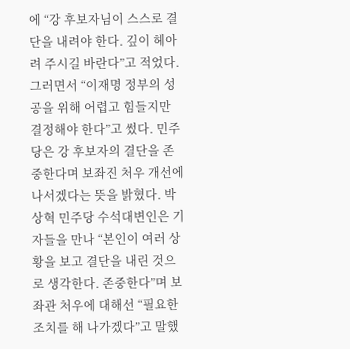에 “강 후보자님이 스스로 결단을 내려야 한다. 깊이 헤아려 주시길 바란다”고 적었다. 그러면서 “이재명 정부의 성공을 위해 어렵고 힘들지만 결정해야 한다”고 썼다. 민주당은 강 후보자의 결단을 존중한다며 보좌진 처우 개선에 나서겠다는 뜻을 밝혔다. 박상혁 민주당 수석대변인은 기자들을 만나 “본인이 여러 상황을 보고 결단을 내린 것으로 생각한다. 존중한다”며 보좌관 처우에 대해선 “필요한 조치를 해 나가겠다”고 말했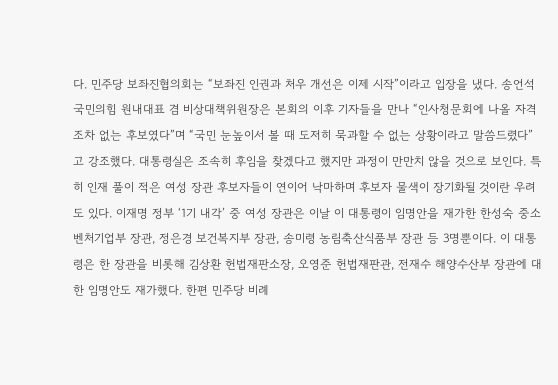다. 민주당 보좌진협의회는 “보좌진 인권과 처우 개선은 이제 시작”이라고 입장을 냈다. 송언석 국민의힘 원내대표 겸 비상대책위원장은 본회의 이후 기자들을 만나 “인사청문회에 나올 자격조차 없는 후보였다”며 “국민 눈높이서 볼 때 도저히 묵과할 수 없는 상황이라고 말씀드렸다”고 강조했다. 대통령실은 조속히 후임을 찾겠다고 했지만 과정이 만만치 않을 것으로 보인다. 특히 인재 풀이 적은 여성 장관 후보자들이 연이어 낙마하며 후보자 물색이 장기화될 것이란 우려도 있다. 이재명 정부 ‘1기 내각’ 중 여성 장관은 이날 이 대통령이 임명안을 재가한 한성숙 중소벤처기업부 장관, 정은경 보건복지부 장관, 송미령 농림축산식품부 장관 등 3명뿐이다. 이 대통령은 한 장관을 비롯해 김상환 헌법재판소장, 오영준 헌법재판관, 전재수 해양수산부 장관에 대한 임명안도 재가했다. 한편 민주당 비례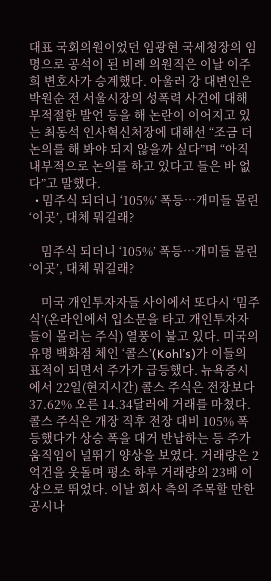대표 국회의원이었던 임광현 국세청장의 임명으로 공석이 된 비례 의원직은 이날 이주희 변호사가 승계했다. 아울러 강 대변인은 박원순 전 서울시장의 성폭력 사건에 대해 부적절한 발언 등을 해 논란이 이어지고 있는 최동석 인사혁신처장에 대해선 “조금 더 논의를 해 봐야 되지 않을까 싶다”며 “아직 내부적으로 논의를 하고 있다고 들은 바 없다”고 말했다.
  • 밈주식 되더니 ‘105%’ 폭등…개미들 몰린 ‘이곳’, 대체 뭐길래?

    밈주식 되더니 ‘105%’ 폭등…개미들 몰린 ‘이곳’, 대체 뭐길래?

    미국 개인투자자들 사이에서 또다시 ‘밈주식’(온라인에서 입소문을 타고 개인투자자들이 몰리는 주식) 열풍이 불고 있다. 미국의 유명 백화점 체인 ‘콜스’(Kohl’s)가 이들의 표적이 되면서 주가가 급등했다. 뉴욕증시에서 22일(현지시간) 콜스 주식은 전장보다 37.62% 오른 14.34달러에 거래를 마쳤다. 콜스 주식은 개장 직후 전장 대비 105% 폭등했다가 상승 폭을 대거 반납하는 등 주가 움직임이 널뛰기 양상을 보였다. 거래량은 2억건을 웃돌며 평소 하루 거래량의 23배 이상으로 뛰었다. 이날 회사 측의 주목할 만한 공시나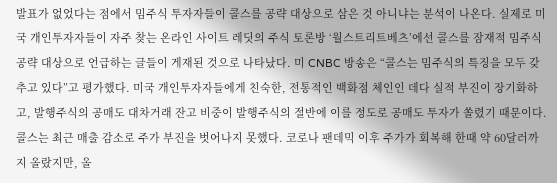발표가 없었다는 점에서 밈주식 투자자들이 콜스를 공략 대상으로 삼은 것 아니냐는 분석이 나온다. 실제로 미국 개인투자자들이 자주 찾는 온라인 사이트 레딧의 주식 토론방 ‘월스트리트베츠’에선 콜스를 잠재적 밈주식 공략 대상으로 언급하는 글들이 게재된 것으로 나타났다. 미 CNBC 방송은 “콜스는 밈주식의 특징을 모두 갖추고 있다”고 평가했다. 미국 개인투자자들에게 친숙한, 전통적인 백화점 체인인 데다 실적 부진이 장기화하고, 발행주식의 공매도 대차거래 잔고 비중이 발행주식의 절반에 이를 정도로 공매도 투자가 쏠렸기 때문이다. 콜스는 최근 매출 감소로 주가 부진을 벗어나지 못했다. 코로나 팬데믹 이후 주가가 회복해 한때 약 60달러까지 올랐지만, 올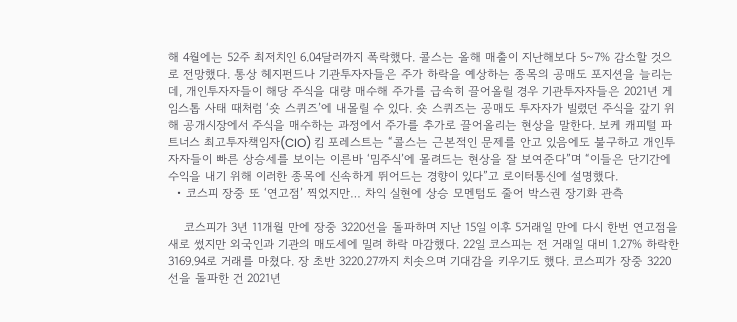해 4월에는 52주 최저치인 6.04달러까지 폭락했다. 콜스는 올해 매출이 지난해보다 5~7% 감소할 것으로 전망했다. 통상 헤지펀드나 기관투자자들은 주가 하락을 예상하는 종목의 공매도 포지션을 늘리는데, 개인투자자들이 해당 주식을 대량 매수해 주가를 급속히 끌어올릴 경우 기관투자자들은 2021년 게임스톱 사태 때처럼 ‘숏 스퀴즈’에 내몰릴 수 있다. 숏 스퀴즈는 공매도 투자자가 빌렸던 주식을 갚기 위해 공개시장에서 주식을 매수하는 과정에서 주가를 추가로 끌어올리는 현상을 말한다. 보케 캐피털 파트너스 최고투자책임자(CIO) 킴 포레스트는 “콜스는 근본적인 문제를 안고 있음에도 불구하고 개인투자자들이 빠른 상승세를 보이는 이른바 ‘밈주식’에 몰려드는 현상을 잘 보여준다”며 “이들은 단기간에 수익을 내기 위해 이러한 종목에 신속하게 뛰어드는 경향이 있다”고 로이터통신에 설명했다.
  • 코스피 장중 또 ‘연고점’ 찍었지만… 차익 실현에 상승 모멘텀도 줄어 박스권 장기화 관측

    코스피가 3년 11개월 만에 장중 3220선을 돌파하며 지난 15일 이후 5거래일 만에 다시 한번 연고점을 새로 썼지만 외국인과 기관의 매도세에 밀려 하락 마감했다. 22일 코스피는 전 거래일 대비 1.27% 하락한 3169.94로 거래를 마쳤다. 장 초반 3220.27까지 치솟으며 기대감을 키우기도 했다. 코스피가 장중 3220선을 돌파한 건 2021년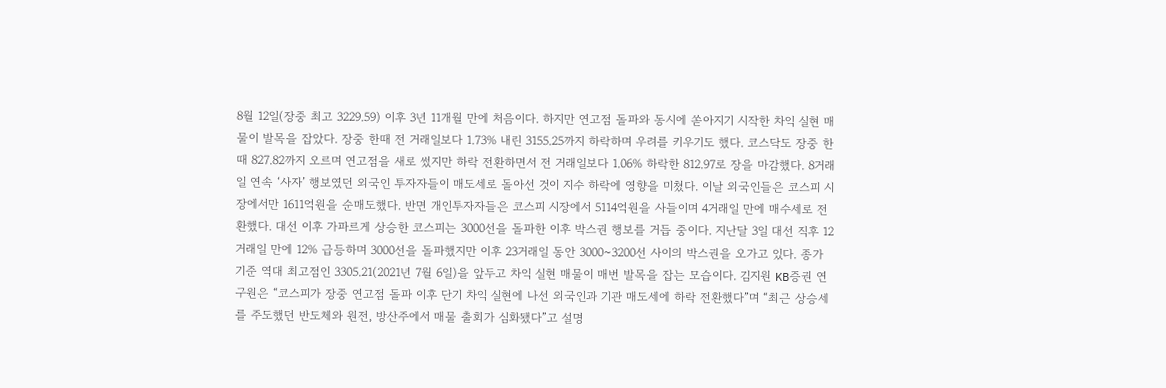8월 12일(장중 최고 3229.59) 이후 3년 11개월 만에 처음이다. 하지만 연고점 돌파와 동시에 쏟아지기 시작한 차익 실현 매물이 발목을 잡았다. 장중 한때 전 거래일보다 1.73% 내린 3155.25까지 하락하며 우려를 키우기도 했다. 코스닥도 장중 한때 827.82까지 오르며 연고점을 새로 썼지만 하락 전환하면서 전 거래일보다 1.06% 하락한 812.97로 장을 마감했다. 8거래일 연속 ‘사자’ 행보였던 외국인 투자자들이 매도세로 돌아선 것이 지수 하락에 영향을 미쳤다. 이날 외국인들은 코스피 시장에서만 1611억원을 순매도했다. 반면 개인투자자들은 코스피 시장에서 5114억원을 사들이며 4거래일 만에 매수세로 전환했다. 대선 이후 가파르게 상승한 코스피는 3000선을 돌파한 이후 박스권 행보를 거듭 중이다. 지난달 3일 대선 직후 12거래일 만에 12% 급등하며 3000선을 돌파했지만 이후 23거래일 동안 3000~3200선 사이의 박스권을 오가고 있다. 종가 기준 역대 최고점인 3305.21(2021년 7월 6일)을 앞두고 차익 실현 매물이 매번 발목을 잡는 모습이다. 김지원 KB증권 연구원은 “코스피가 장중 연고점 돌파 이후 단기 차익 실현에 나선 외국인과 기관 매도세에 하락 전환했다”며 “최근 상승세를 주도했던 반도체와 원전, 방산주에서 매물 출회가 심화됐다”고 설명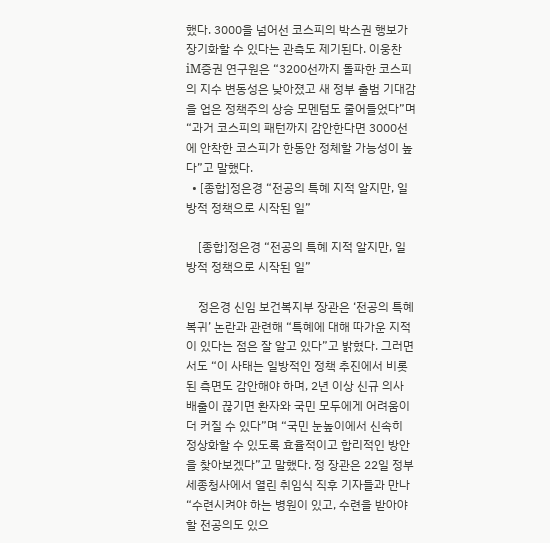했다. 3000을 넘어선 코스피의 박스권 행보가 장기화할 수 있다는 관측도 제기된다. 이웅찬 iM증권 연구원은 “3200선까지 돌파한 코스피의 지수 변동성은 낮아졌고 새 정부 출범 기대감을 업은 정책주의 상승 모멘텀도 줄어들었다”며 “과거 코스피의 패턴까지 감안한다면 3000선에 안착한 코스피가 한동안 정체할 가능성이 높다”고 말했다.
  • [종합]정은경 “전공의 특혜 지적 알지만, 일방적 정책으로 시작된 일”

    [종합]정은경 “전공의 특혜 지적 알지만, 일방적 정책으로 시작된 일”

    정은경 신임 보건복지부 장관은 ‘전공의 특혜 복귀’ 논란과 관련해 “특혜에 대해 따가운 지적이 있다는 점은 잘 알고 있다”고 밝혔다. 그러면서도 “이 사태는 일방적인 정책 추진에서 비롯된 측면도 감안해야 하며, 2년 이상 신규 의사 배출이 끊기면 환자와 국민 모두에게 어려움이 더 커질 수 있다”며 “국민 눈높이에서 신속히 정상화할 수 있도록 효율적이고 합리적인 방안을 찾아보겠다”고 말했다. 정 장관은 22일 정부세종청사에서 열린 취임식 직후 기자들과 만나 “수련시켜야 하는 병원이 있고, 수련을 받아야 할 전공의도 있으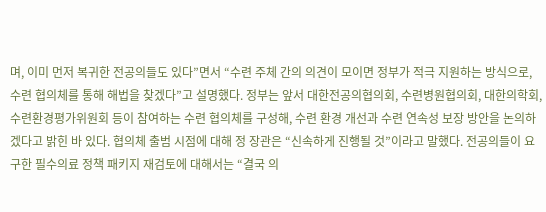며, 이미 먼저 복귀한 전공의들도 있다”면서 “수련 주체 간의 의견이 모이면 정부가 적극 지원하는 방식으로, 수련 협의체를 통해 해법을 찾겠다”고 설명했다. 정부는 앞서 대한전공의협의회, 수련병원협의회, 대한의학회, 수련환경평가위원회 등이 참여하는 수련 협의체를 구성해, 수련 환경 개선과 수련 연속성 보장 방안을 논의하겠다고 밝힌 바 있다. 협의체 출범 시점에 대해 정 장관은 “신속하게 진행될 것”이라고 말했다. 전공의들이 요구한 필수의료 정책 패키지 재검토에 대해서는 “결국 의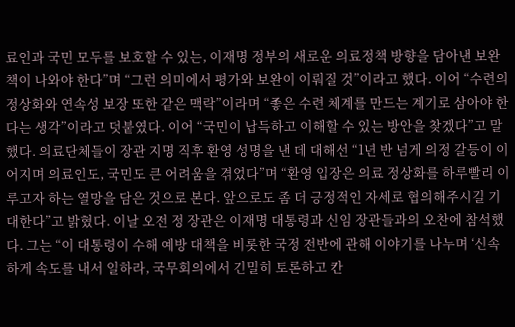료인과 국민 모두를 보호할 수 있는, 이재명 정부의 새로운 의료정책 방향을 담아낸 보완책이 나와야 한다”며 “그런 의미에서 평가와 보완이 이뤄질 것”이라고 했다. 이어 “수련의 정상화와 연속성 보장 또한 같은 맥락”이라며 “좋은 수련 체계를 만드는 계기로 삼아야 한다는 생각”이라고 덧붙였다. 이어 “국민이 납득하고 이해할 수 있는 방안을 찾겠다”고 말했다. 의료단체들이 장관 지명 직후 환영 성명을 낸 데 대해선 “1년 반 넘게 의정 갈등이 이어지며 의료인도, 국민도 큰 어려움을 겪었다”며 “환영 입장은 의료 정상화를 하루빨리 이루고자 하는 열망을 담은 것으로 본다. 앞으로도 좀 더 긍정적인 자세로 협의해주시길 기대한다”고 밝혔다. 이날 오전 정 장관은 이재명 대통령과 신임 장관들과의 오찬에 참석했다. 그는 “이 대통령이 수해 예방 대책을 비롯한 국정 전반에 관해 이야기를 나누며 ‘신속하게 속도를 내서 일하라, 국무회의에서 긴밀히 토론하고 칸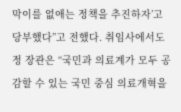막이를 없애는 정책을 추진하자’고 당부했다”고 전했다. 취임사에서도 정 장관은 “국민과 의료계가 모두 공감할 수 있는 국민 중심 의료개혁을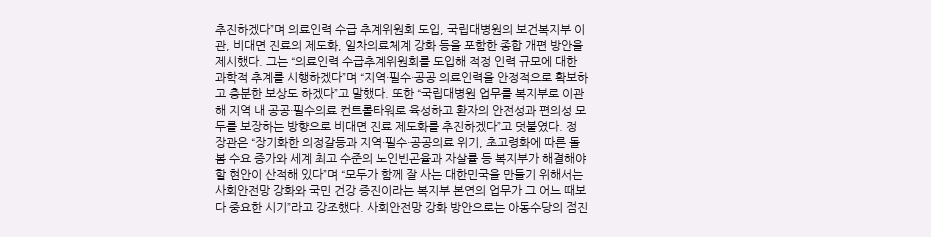추진하겠다”며 의료인력 수급 추계위원회 도입, 국립대병원의 보건복지부 이관, 비대면 진료의 제도화, 일차의료체계 강화 등을 포함한 종합 개편 방안을 제시했다. 그는 “의료인력 수급추계위원회를 도입해 적정 인력 규모에 대한 과학적 추계를 시행하겠다”며 “지역·필수·공공 의료인력을 안정적으로 확보하고 충분한 보상도 하겠다”고 말했다. 또한 “국립대병원 업무를 복지부로 이관해 지역 내 공공·필수의료 컨트롤타워로 육성하고 환자의 안전성과 편의성 모두를 보장하는 방향으로 비대면 진료 제도화를 추진하겠다”고 덧붙였다. 정 장관은 “장기화한 의정갈등과 지역·필수·공공의료 위기, 초고령화에 따른 돌봄 수요 증가와 세계 최고 수준의 노인빈곤율과 자살률 등 복지부가 해결해야 할 현안이 산적해 있다”며 “모두가 함께 잘 사는 대한민국을 만들기 위해서는 사회안전망 강화와 국민 건강 증진이라는 복지부 본연의 업무가 그 어느 때보다 중요한 시기”라고 강조했다. 사회안전망 강화 방안으로는 아동수당의 점진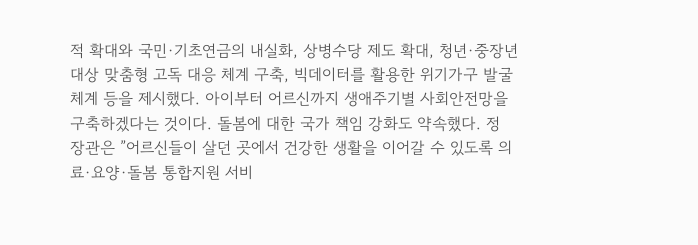적 확대와 국민·기초연금의 내실화, 상병수당 제도 확대, 청년·중장년 대상 맞춤형 고독 대응 체계 구축, 빅데이터를 활용한 위기가구 발굴 체계 등을 제시했다. 아이부터 어르신까지 생애주기별 사회안전망을 구축하겠다는 것이다. 돌봄에 대한 국가 책임 강화도 약속했다. 정 장관은 ”어르신들이 살던 곳에서 건강한 생활을 이어갈 수 있도록 의료·요양·돌봄 통합지원 서비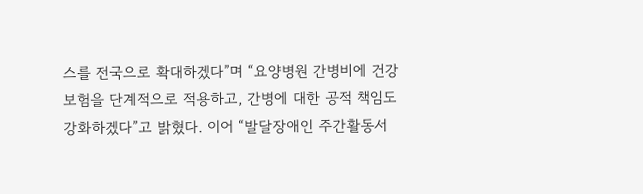스를 전국으로 확대하겠다”며 “요양병원 간병비에 건강보험을 단계적으로 적용하고, 간병에 대한 공적 책임도 강화하겠다”고 밝혔다. 이어 “발달장애인 주간활동서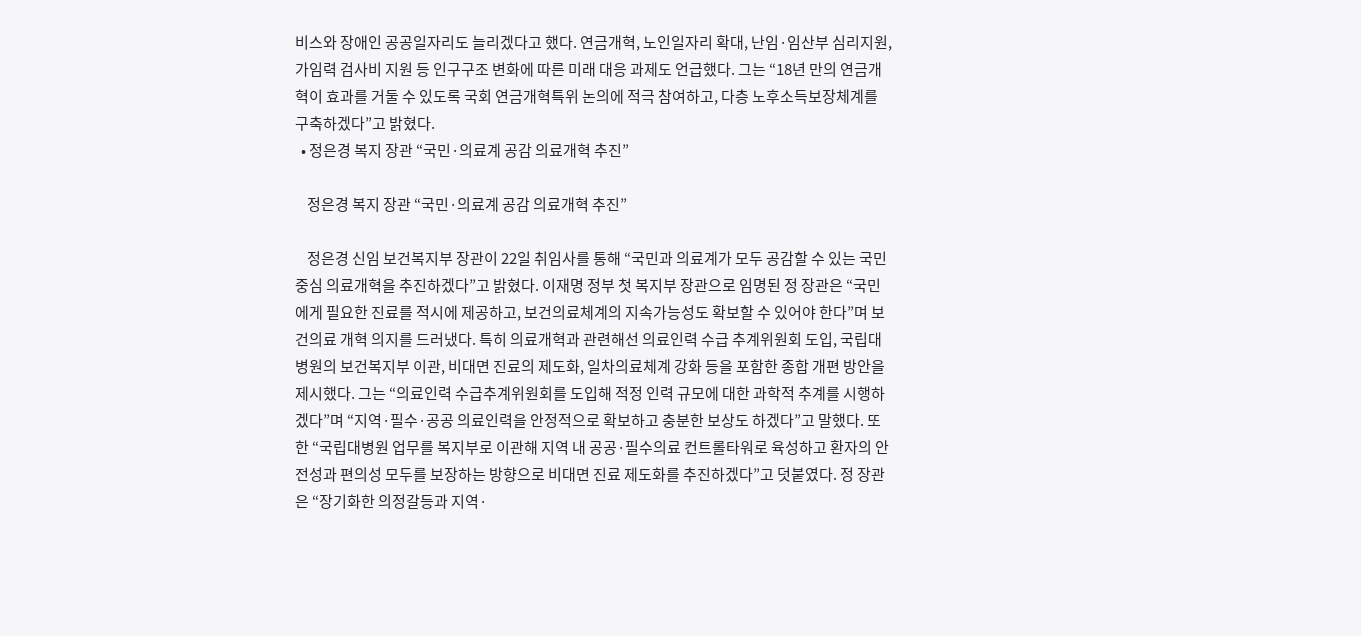비스와 장애인 공공일자리도 늘리겠다고 했다. 연금개혁, 노인일자리 확대, 난임·임산부 심리지원, 가임력 검사비 지원 등 인구구조 변화에 따른 미래 대응 과제도 언급했다. 그는 “18년 만의 연금개혁이 효과를 거둘 수 있도록 국회 연금개혁특위 논의에 적극 참여하고, 다층 노후소득보장체계를 구축하겠다”고 밝혔다.
  • 정은경 복지 장관 “국민·의료계 공감 의료개혁 추진”

    정은경 복지 장관 “국민·의료계 공감 의료개혁 추진”

    정은경 신임 보건복지부 장관이 22일 취임사를 통해 “국민과 의료계가 모두 공감할 수 있는 국민 중심 의료개혁을 추진하겠다”고 밝혔다. 이재명 정부 첫 복지부 장관으로 임명된 정 장관은 “국민에게 필요한 진료를 적시에 제공하고, 보건의료체계의 지속가능성도 확보할 수 있어야 한다”며 보건의료 개혁 의지를 드러냈다. 특히 의료개혁과 관련해선 의료인력 수급 추계위원회 도입, 국립대병원의 보건복지부 이관, 비대면 진료의 제도화, 일차의료체계 강화 등을 포함한 종합 개편 방안을 제시했다. 그는 “의료인력 수급추계위원회를 도입해 적정 인력 규모에 대한 과학적 추계를 시행하겠다”며 “지역·필수·공공 의료인력을 안정적으로 확보하고 충분한 보상도 하겠다”고 말했다. 또한 “국립대병원 업무를 복지부로 이관해 지역 내 공공·필수의료 컨트롤타워로 육성하고 환자의 안전성과 편의성 모두를 보장하는 방향으로 비대면 진료 제도화를 추진하겠다”고 덧붙였다. 정 장관은 “장기화한 의정갈등과 지역·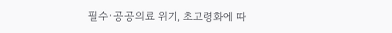필수·공공의료 위기, 초고령화에 따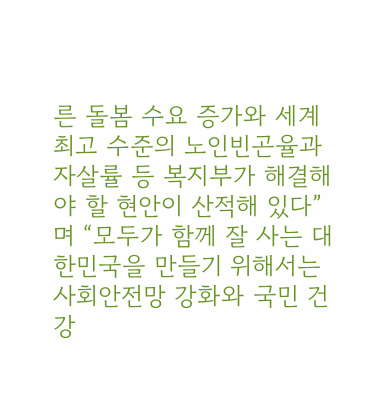른 돌봄 수요 증가와 세계 최고 수준의 노인빈곤율과 자살률 등 복지부가 해결해야 할 현안이 산적해 있다”며 “모두가 함께 잘 사는 대한민국을 만들기 위해서는 사회안전망 강화와 국민 건강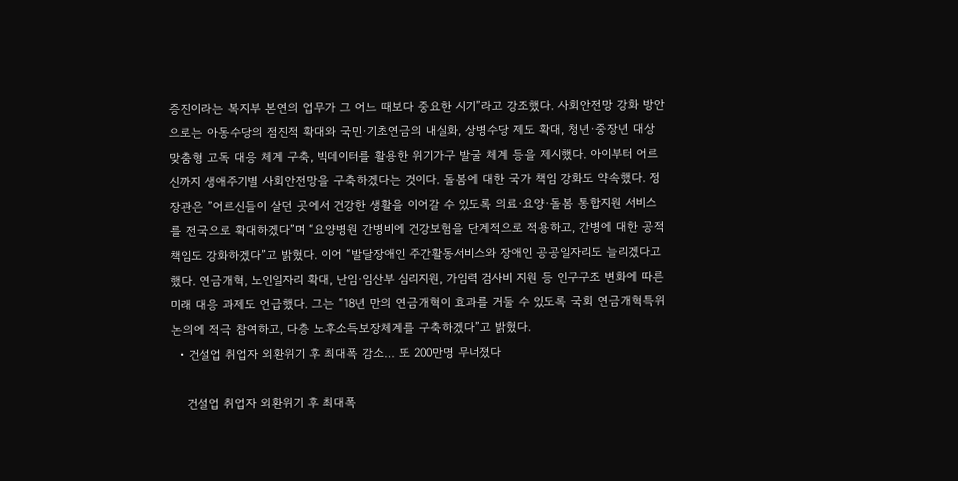증진이라는 복지부 본연의 업무가 그 어느 때보다 중요한 시기”라고 강조했다. 사회안전망 강화 방안으로는 아동수당의 점진적 확대와 국민·기초연금의 내실화, 상병수당 제도 확대, 청년·중장년 대상 맞춤형 고독 대응 체계 구축, 빅데이터를 활용한 위기가구 발굴 체계 등을 제시했다. 아이부터 어르신까지 생애주기별 사회안전망을 구축하겠다는 것이다. 돌봄에 대한 국가 책임 강화도 약속했다. 정 장관은 ”어르신들이 살던 곳에서 건강한 생활을 이어갈 수 있도록 의료·요양·돌봄 통합지원 서비스를 전국으로 확대하겠다”며 “요양병원 간병비에 건강보험을 단계적으로 적용하고, 간병에 대한 공적 책임도 강화하겠다”고 밝혔다. 이어 “발달장애인 주간활동서비스와 장애인 공공일자리도 늘리겠다고 했다. 연금개혁, 노인일자리 확대, 난임·임산부 심리지원, 가임력 검사비 지원 등 인구구조 변화에 따른 미래 대응 과제도 언급했다. 그는 “18년 만의 연금개혁이 효과를 거둘 수 있도록 국회 연금개혁특위 논의에 적극 참여하고, 다층 노후소득보장체계를 구축하겠다”고 밝혔다.
  • 건설업 취업자 외환위기 후 최대폭 감소… 또 200만명 무너졌다

    건설업 취업자 외환위기 후 최대폭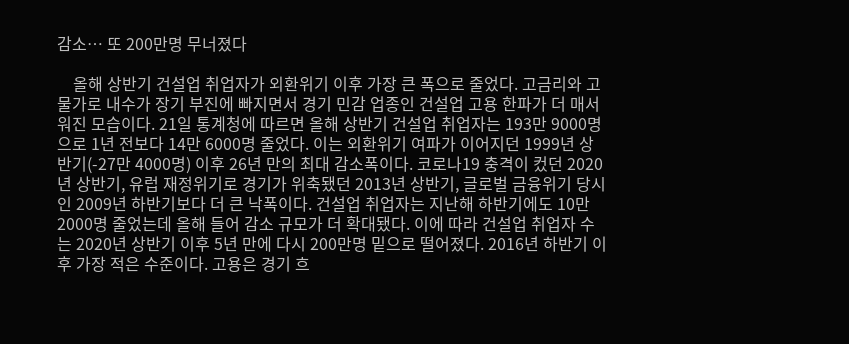감소… 또 200만명 무너졌다

    올해 상반기 건설업 취업자가 외환위기 이후 가장 큰 폭으로 줄었다. 고금리와 고물가로 내수가 장기 부진에 빠지면서 경기 민감 업종인 건설업 고용 한파가 더 매서워진 모습이다. 21일 통계청에 따르면 올해 상반기 건설업 취업자는 193만 9000명으로 1년 전보다 14만 6000명 줄었다. 이는 외환위기 여파가 이어지던 1999년 상반기(-27만 4000명) 이후 26년 만의 최대 감소폭이다. 코로나19 충격이 컸던 2020년 상반기, 유럽 재정위기로 경기가 위축됐던 2013년 상반기, 글로벌 금융위기 당시인 2009년 하반기보다 더 큰 낙폭이다. 건설업 취업자는 지난해 하반기에도 10만 2000명 줄었는데 올해 들어 감소 규모가 더 확대됐다. 이에 따라 건설업 취업자 수는 2020년 상반기 이후 5년 만에 다시 200만명 밑으로 떨어졌다. 2016년 하반기 이후 가장 적은 수준이다. 고용은 경기 흐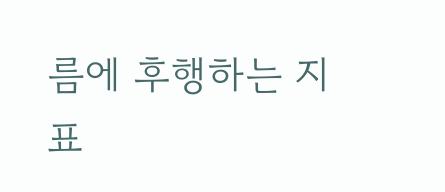름에 후행하는 지표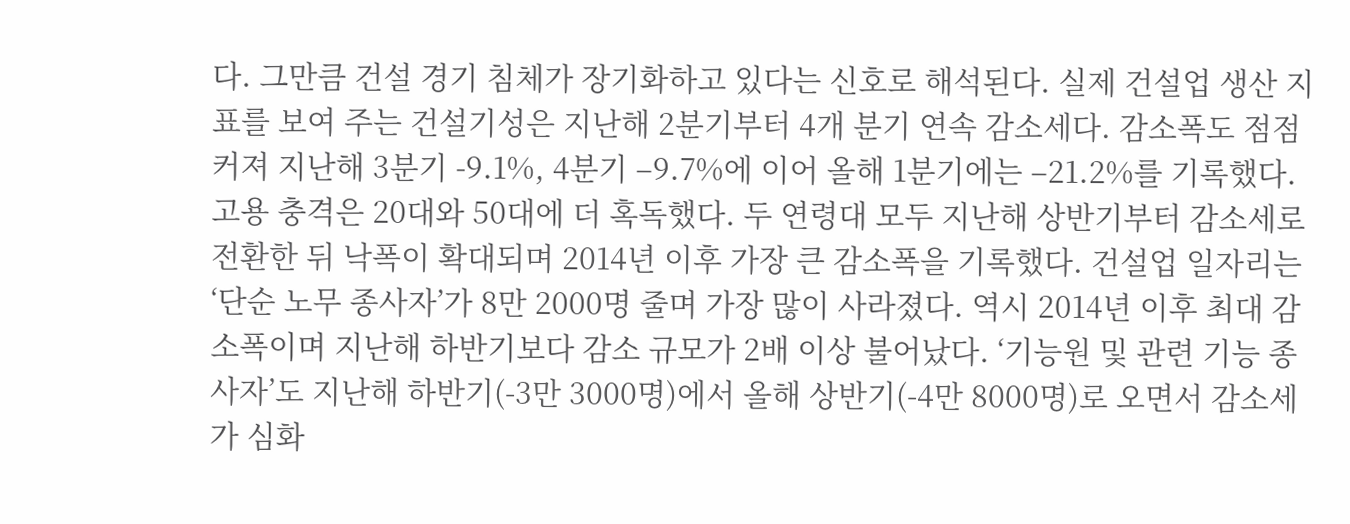다. 그만큼 건설 경기 침체가 장기화하고 있다는 신호로 해석된다. 실제 건설업 생산 지표를 보여 주는 건설기성은 지난해 2분기부터 4개 분기 연속 감소세다. 감소폭도 점점 커져 지난해 3분기 -9.1%, 4분기 –9.7%에 이어 올해 1분기에는 –21.2%를 기록했다. 고용 충격은 20대와 50대에 더 혹독했다. 두 연령대 모두 지난해 상반기부터 감소세로 전환한 뒤 낙폭이 확대되며 2014년 이후 가장 큰 감소폭을 기록했다. 건설업 일자리는 ‘단순 노무 종사자’가 8만 2000명 줄며 가장 많이 사라졌다. 역시 2014년 이후 최대 감소폭이며 지난해 하반기보다 감소 규모가 2배 이상 불어났다. ‘기능원 및 관련 기능 종사자’도 지난해 하반기(-3만 3000명)에서 올해 상반기(-4만 8000명)로 오면서 감소세가 심화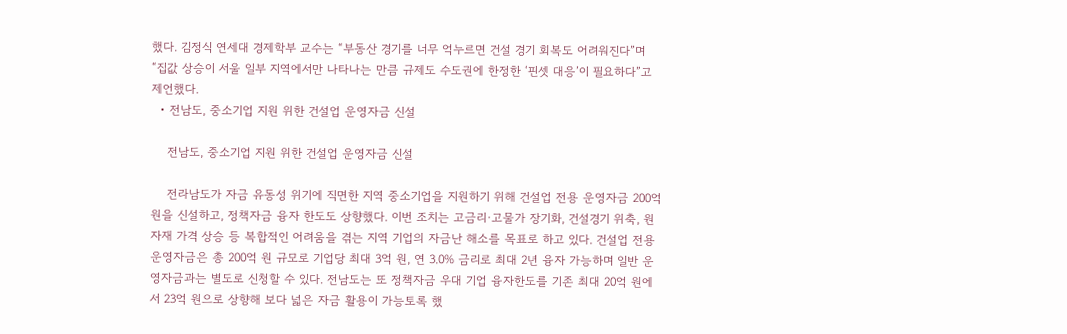했다. 김정식 연세대 경제학부 교수는 “부동산 경기를 너무 억누르면 건설 경기 회복도 어려워진다”며 “집값 상승이 서울 일부 지역에서만 나타나는 만큼 규제도 수도권에 한정한 ‘핀셋 대응’이 필요하다”고 제언했다.
  • 전남도, 중소기업 지원 위한 건설업 운영자금 신설

    전남도, 중소기업 지원 위한 건설업 운영자금 신설

    전라남도가 자금 유동성 위기에 직면한 지역 중소기업을 지원하기 위해 건설업 전용 운영자금 200억 원을 신설하고, 정책자금 융자 한도도 상향했다. 이번 조치는 고금리·고물가 장기화, 건설경기 위축, 원자재 가격 상승 등 복합적인 어려움을 겪는 지역 기업의 자금난 해소를 목표로 하고 있다. 건설업 전용 운영자금은 총 200억 원 규모로 기업당 최대 3억 원, 연 3.0% 금리로 최대 2년 융자 가능하며 일반 운영자금과는 별도로 신청할 수 있다. 전남도는 또 정책자금 우대 기업 융자한도를 기존 최대 20억 원에서 23억 원으로 상향해 보다 넓은 자금 활용이 가능토록 했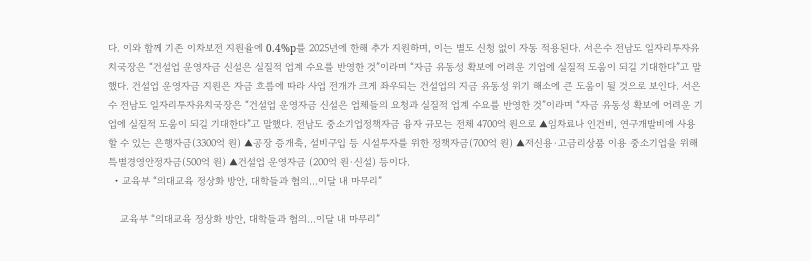다. 이와 함께 기존 이차보전 지원율에 0.4%p를 2025년에 한해 추가 지원하며, 이는 별도 신청 없이 자동 적용된다. 서은수 전남도 일자리투자유치국장은 “건설업 운영자금 신설은 실질적 업계 수요를 반영한 것”이라며 “자금 유동성 확보에 어려운 기업에 실질적 도움이 되길 기대한다”고 말했다. 건설업 운영자금 지원은 자금 흐름에 따라 사업 전개가 크게 좌우되는 건설업의 지금 유동성 위기 해소에 큰 도움이 될 것으로 보인다. 서은수 전남도 일자리투자유치국장은 “건설업 운영자금 신설은 업체들의 요청과 실질적 업계 수요를 반영한 것”이라며 “자금 유동성 확보에 어려운 기업에 실질적 도움이 되길 기대한다”고 말했다. 전남도 중소기업정책자금 융자 규모는 전체 4700억 원으로 ▲임차료나 인건비, 연구개발비에 사용할 수 있는 은행자금(3300억 원) ▲공장 증개축, 설비구입 등 시설투자를 위한 정책자금(700억 원) ▲저신용·고금리상품 이용 중소기업을 위해 특별경영안정자금(500억 원) ▲건설업 운영자금 (200억 원·신설) 등이다.
  • 교육부 “의대교육 정상화 방안, 대학들과 협의…이달 내 마무리”

    교육부 “의대교육 정상화 방안, 대학들과 협의…이달 내 마무리”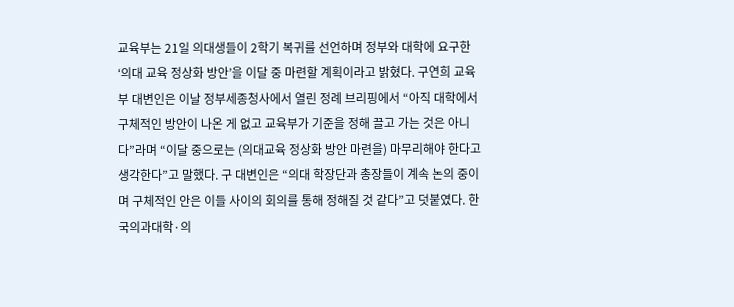교육부는 21일 의대생들이 2학기 복귀를 선언하며 정부와 대학에 요구한 ‘의대 교육 정상화 방안’을 이달 중 마련할 계획이라고 밝혔다. 구연희 교육부 대변인은 이날 정부세종청사에서 열린 정례 브리핑에서 “아직 대학에서 구체적인 방안이 나온 게 없고 교육부가 기준을 정해 끌고 가는 것은 아니다”라며 “이달 중으로는 (의대교육 정상화 방안 마련을) 마무리해야 한다고 생각한다”고 말했다. 구 대변인은 “의대 학장단과 총장들이 계속 논의 중이며 구체적인 안은 이들 사이의 회의를 통해 정해질 것 같다”고 덧붙였다. 한국의과대학·의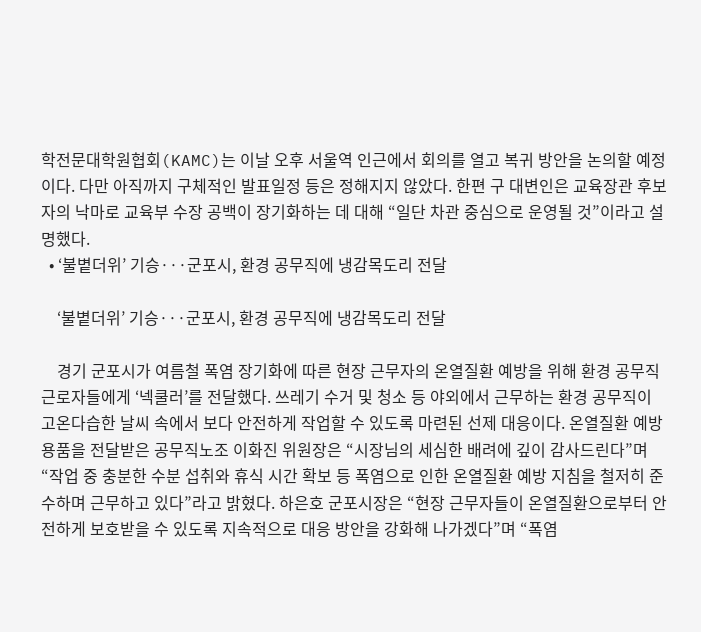학전문대학원협회(KAMC)는 이날 오후 서울역 인근에서 회의를 열고 복귀 방안을 논의할 예정이다. 다만 아직까지 구체적인 발표일정 등은 정해지지 않았다. 한편 구 대변인은 교육장관 후보자의 낙마로 교육부 수장 공백이 장기화하는 데 대해 “일단 차관 중심으로 운영될 것”이라고 설명했다.
  • ‘불볕더위’ 기승···군포시, 환경 공무직에 냉감목도리 전달

    ‘불볕더위’ 기승···군포시, 환경 공무직에 냉감목도리 전달

    경기 군포시가 여름철 폭염 장기화에 따른 현장 근무자의 온열질환 예방을 위해 환경 공무직 근로자들에게 ‘넥쿨러’를 전달했다. 쓰레기 수거 및 청소 등 야외에서 근무하는 환경 공무직이 고온다습한 날씨 속에서 보다 안전하게 작업할 수 있도록 마련된 선제 대응이다. 온열질환 예방 용품을 전달받은 공무직노조 이화진 위원장은 “시장님의 세심한 배려에 깊이 감사드린다”며 “작업 중 충분한 수분 섭취와 휴식 시간 확보 등 폭염으로 인한 온열질환 예방 지침을 철저히 준수하며 근무하고 있다”라고 밝혔다. 하은호 군포시장은 “현장 근무자들이 온열질환으로부터 안전하게 보호받을 수 있도록 지속적으로 대응 방안을 강화해 나가겠다”며 “폭염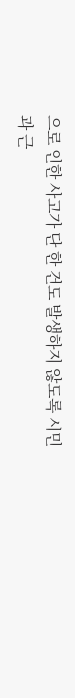으로 인한 사고가 단 한 건도 발생하지 않도록 시민과 근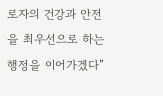로자의 건강과 안전을 최우선으로 하는 행정을 이어가겠다”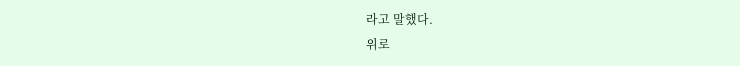라고 말했다.
위로